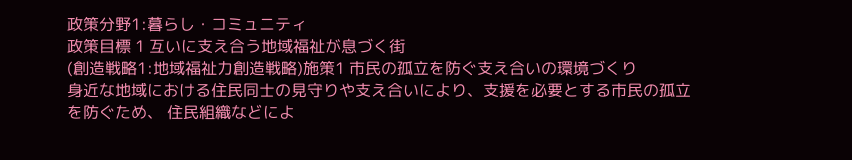政策分野1:暮らし・コミュニティ
政策目標 1 互いに支え合う地域福祉が息づく街
(創造戦略1:地域福祉力創造戦略)施策1 市民の孤立を防ぐ支え合いの環境づくり
身近な地域における住民同士の見守りや支え合いにより、支援を必要とする市民の孤立を防ぐため、 住民組織などによ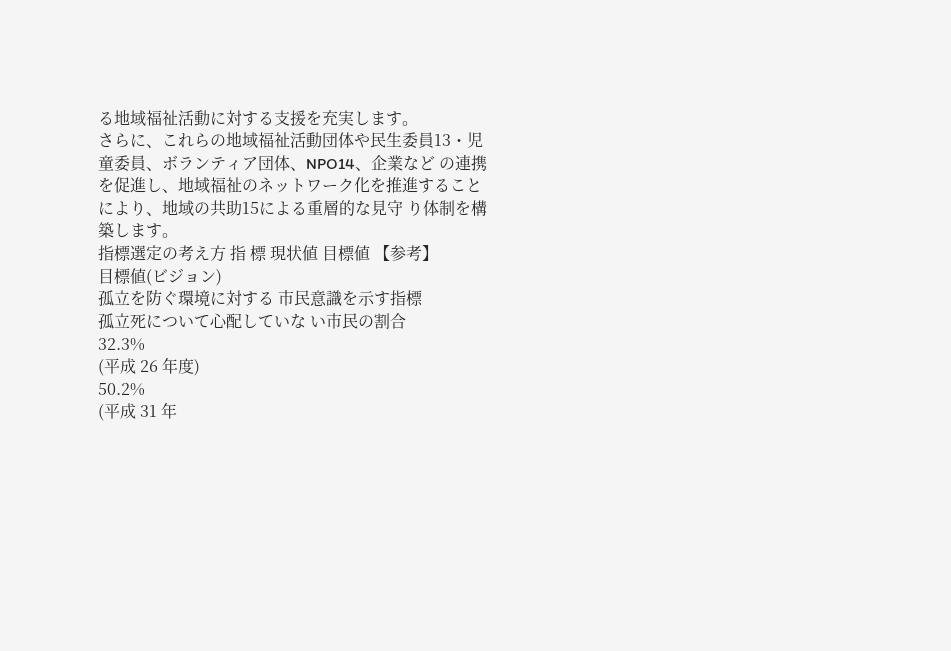る地域福祉活動に対する支援を充実します。
さらに、これらの地域福祉活動団体や民生委員13・児童委員、ボランティア団体、NPO14、企業など の連携を促進し、地域福祉のネットワーク化を推進することにより、地域の共助15による重層的な見守 り体制を構築します。
指標選定の考え方 指 標 現状値 目標値 【参考】
目標値(ビジョン)
孤立を防ぐ環境に対する 市民意識を示す指標
孤立死について心配していな い市民の割合
32.3%
(平成 26 年度)
50.2%
(平成 31 年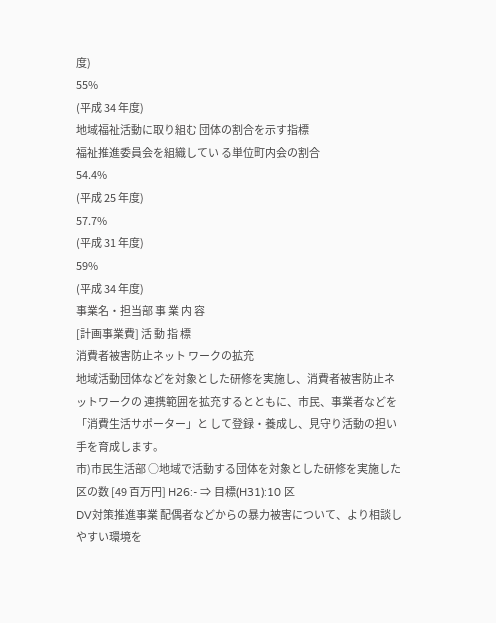度)
55%
(平成 34 年度)
地域福祉活動に取り組む 団体の割合を示す指標
福祉推進委員会を組織してい る単位町内会の割合
54.4%
(平成 25 年度)
57.7%
(平成 31 年度)
59%
(平成 34 年度)
事業名・担当部 事 業 内 容
[計画事業費] 活 動 指 標
消費者被害防止ネット ワークの拡充
地域活動団体などを対象とした研修を実施し、消費者被害防止ネットワークの 連携範囲を拡充するとともに、市民、事業者などを「消費生活サポーター」と して登録・養成し、見守り活動の担い手を育成します。
市)市民生活部 ○地域で活動する団体を対象とした研修を実施した区の数 [49 百万円] H26:- ⇒ 目標(H31):10 区
DV対策推進事業 配偶者などからの暴力被害について、より相談しやすい環境を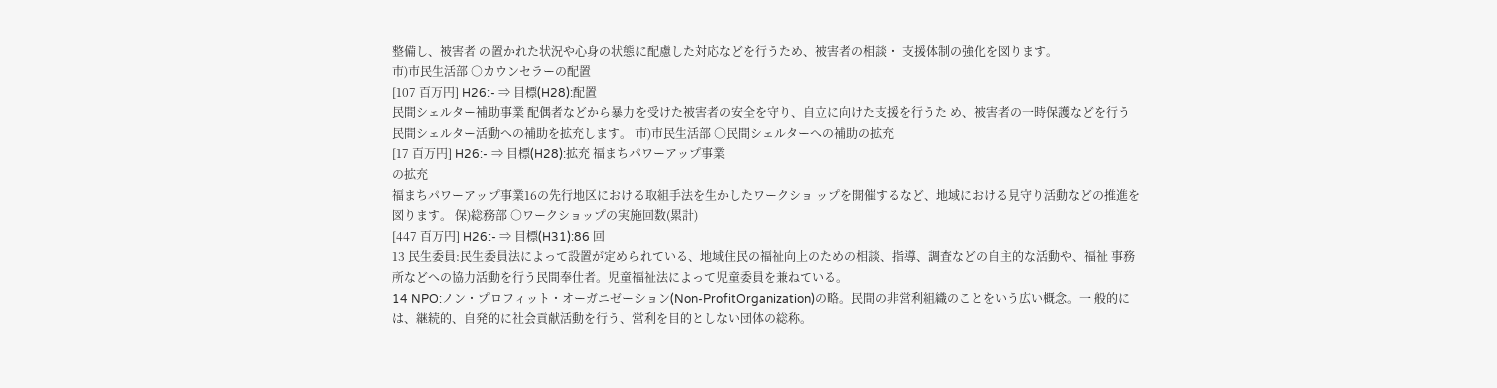整備し、被害者 の置かれた状況や心身の状態に配慮した対応などを行うため、被害者の相談・ 支援体制の強化を図ります。
市)市民生活部 ○カウンセラーの配置
[107 百万円] H26:- ⇒ 目標(H28):配置
民間シェルター補助事業 配偶者などから暴力を受けた被害者の安全を守り、自立に向けた支援を行うた め、被害者の一時保護などを行う民間シェルター活動への補助を拡充します。 市)市民生活部 ○民間シェルターへの補助の拡充
[17 百万円] H26:- ⇒ 目標(H28):拡充 福まちパワーアップ事業
の拡充
福まちパワーアップ事業16の先行地区における取組手法を生かしたワークショ ップを開催するなど、地域における見守り活動などの推進を図ります。 保)総務部 ○ワークショップの実施回数(累計)
[447 百万円] H26:- ⇒ 目標(H31):86 回
13 民生委員:民生委員法によって設置が定められている、地域住民の福祉向上のための相談、指導、調査などの自主的な活動や、福祉 事務所などへの協力活動を行う民間奉仕者。児童福祉法によって児童委員を兼ねている。
14 NPO:ノン・プロフィット・オーガニゼーション(Non-ProfitOrganization)の略。民間の非営利組織のことをいう広い概念。一 般的には、継続的、自発的に社会貢献活動を行う、営利を目的としない団体の総称。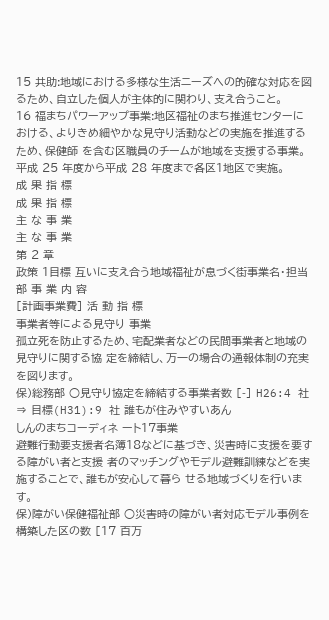15 共助:地域における多様な生活ニーズへの的確な対応を図るため、自立した個人が主体的に関わり、支え合うこと。
16 福まちパワーアップ事業:地区福祉のまち推進センターにおける、よりきめ細やかな見守り活動などの実施を推進するため、保健師 を含む区職員のチームが地域を支援する事業。平成 25 年度から平成 28 年度まで各区1地区で実施。
成 果 指 標
成 果 指 標
主 な 事 業
主 な 事 業
第 2 章
政策 1目標 互いに支え合う地域福祉が息づく街事業名・担当部 事 業 内 容
[計画事業費] 活 動 指 標
事業者等による見守り 事業
孤立死を防止するため、宅配業者などの民間事業者と地域の見守りに関する協 定を締結し、万一の場合の通報体制の充実を図ります。
保)総務部 ○見守り協定を締結する事業者数 [-] H26:4 社 ⇒ 目標(H31):9 社 誰もが住みやすいあん
しんのまちコーディネ ート17事業
避難行動要支援者名簿18などに基づき、災害時に支援を要する障がい者と支援 者のマッチングやモデル避難訓練などを実施することで、誰もが安心して暮ら せる地域づくりを行います。
保)障がい保健福祉部 ○災害時の障がい者対応モデル事例を構築した区の数 [17 百万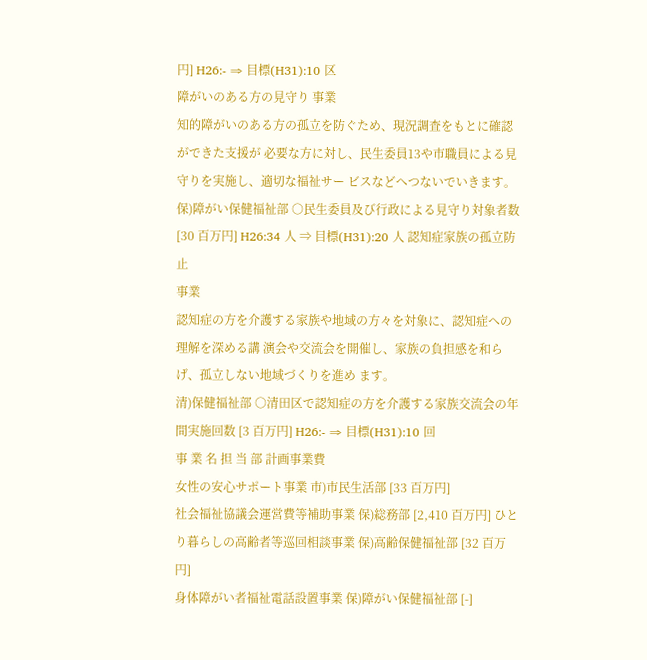円] H26:- ⇒ 目標(H31):10 区
障がいのある方の見守り 事業
知的障がいのある方の孤立を防ぐため、現況調査をもとに確認ができた支援が 必要な方に対し、民生委員13や市職員による見守りを実施し、適切な福祉サー ビスなどへつないでいきます。
保)障がい保健福祉部 ○民生委員及び行政による見守り対象者数 [30 百万円] H26:34 人 ⇒ 目標(H31):20 人 認知症家族の孤立防止
事業
認知症の方を介護する家族や地域の方々を対象に、認知症への理解を深める講 演会や交流会を開催し、家族の負担感を和らげ、孤立しない地域づくりを進め ます。
清)保健福祉部 ○清田区で認知症の方を介護する家族交流会の年間実施回数 [3 百万円] H26:- ⇒ 目標(H31):10 回
事 業 名 担 当 部 計画事業費
女性の安心サポート事業 市)市民生活部 [33 百万円]
社会福祉協議会運営費等補助事業 保)総務部 [2,410 百万円] ひとり暮らしの高齢者等巡回相談事業 保)高齢保健福祉部 [32 百万円]
身体障がい者福祉電話設置事業 保)障がい保健福祉部 [-]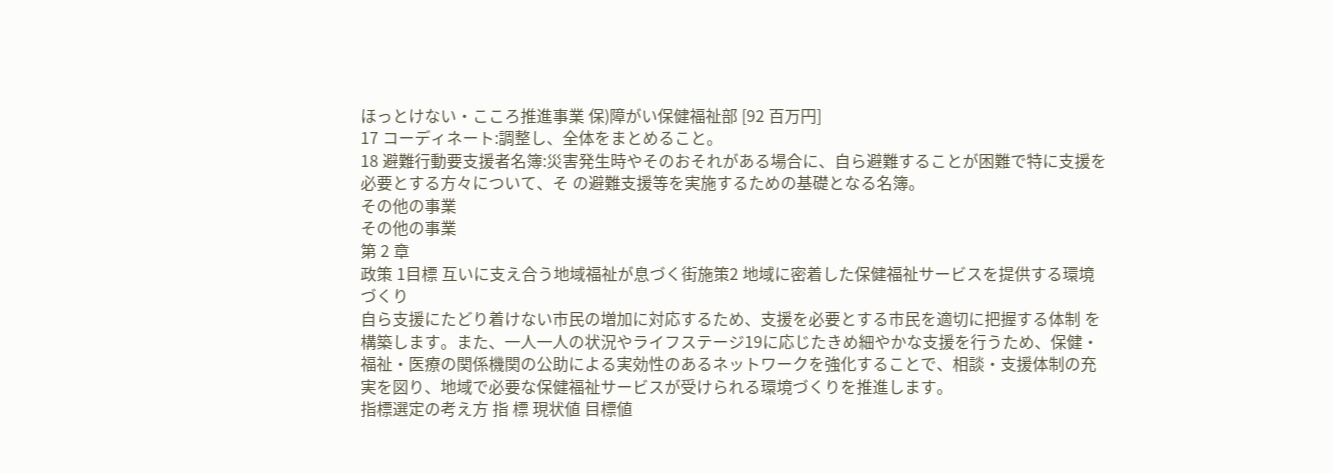ほっとけない・こころ推進事業 保)障がい保健福祉部 [92 百万円]
17 コーディネート:調整し、全体をまとめること。
18 避難行動要支援者名簿:災害発生時やそのおそれがある場合に、自ら避難することが困難で特に支援を必要とする方々について、そ の避難支援等を実施するための基礎となる名簿。
その他の事業
その他の事業
第 2 章
政策 1目標 互いに支え合う地域福祉が息づく街施策2 地域に密着した保健福祉サービスを提供する環境づくり
自ら支援にたどり着けない市民の増加に対応するため、支援を必要とする市民を適切に把握する体制 を構築します。また、一人一人の状況やライフステージ19に応じたきめ細やかな支援を行うため、保健・ 福祉・医療の関係機関の公助による実効性のあるネットワークを強化することで、相談・支援体制の充 実を図り、地域で必要な保健福祉サービスが受けられる環境づくりを推進します。
指標選定の考え方 指 標 現状値 目標値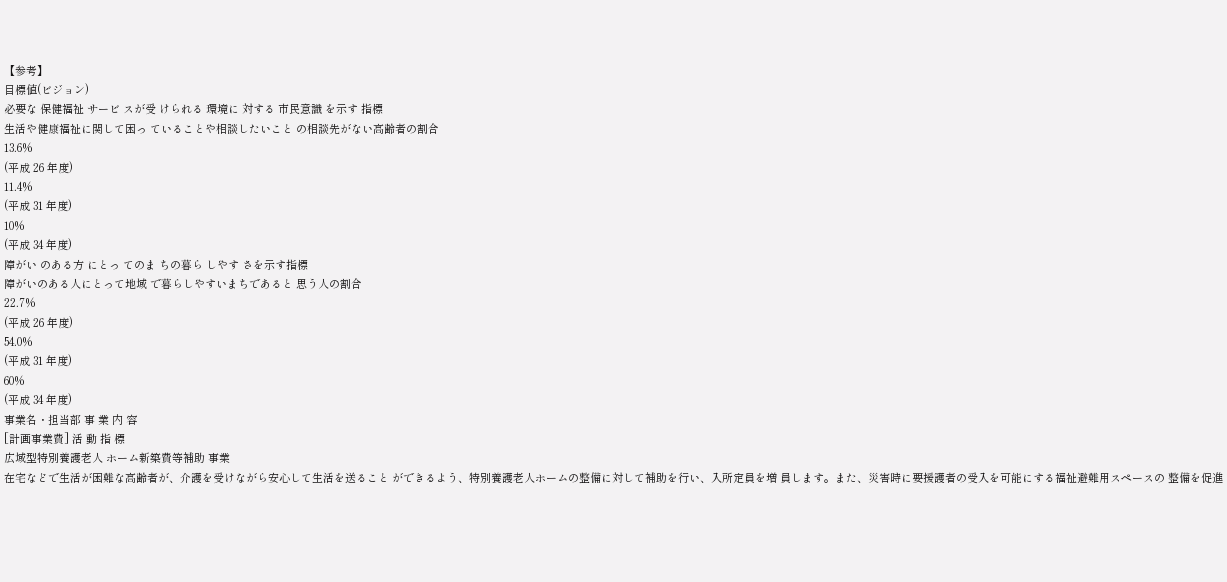【参考】
目標値(ビジョン)
必要な 保健福祉 サービ スが受 けられる 環境に 対する 市民意識 を示す 指標
生活や健康福祉に関して困っ ていることや相談したいこと の相談先がない高齢者の割合
13.6%
(平成 26 年度)
11.4%
(平成 31 年度)
10%
(平成 34 年度)
障がい のある方 にとっ てのま ちの暮ら しやす さを示す指標
障がいのある人にとって地域 で暮らしやすいまちであると 思う人の割合
22.7%
(平成 26 年度)
54.0%
(平成 31 年度)
60%
(平成 34 年度)
事業名・担当部 事 業 内 容
[計画事業費] 活 動 指 標
広域型特別養護老人 ホーム新築費等補助 事業
在宅などで生活が困難な高齢者が、介護を受けながら安心して生活を送ること ができるよう、特別養護老人ホームの整備に対して補助を行い、入所定員を増 員します。また、災害時に要援護者の受入を可能にする福祉避難用スペースの 整備を促進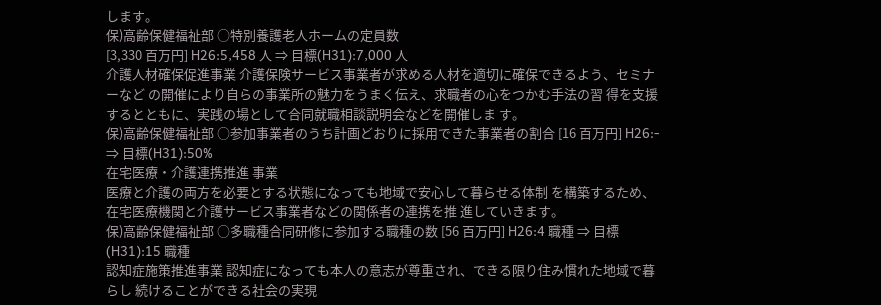します。
保)高齢保健福祉部 ○特別養護老人ホームの定員数
[3,330 百万円] H26:5,458 人 ⇒ 目標(H31):7,000 人
介護人材確保促進事業 介護保険サービス事業者が求める人材を適切に確保できるよう、セミナーなど の開催により自らの事業所の魅力をうまく伝え、求職者の心をつかむ手法の習 得を支援するとともに、実践の場として合同就職相談説明会などを開催しま す。
保)高齢保健福祉部 ○参加事業者のうち計画どおりに採用できた事業者の割合 [16 百万円] H26:- ⇒ 目標(H31):50%
在宅医療・介護連携推進 事業
医療と介護の両方を必要とする状態になっても地域で安心して暮らせる体制 を構築するため、在宅医療機関と介護サービス事業者などの関係者の連携を推 進していきます。
保)高齢保健福祉部 ○多職種合同研修に参加する職種の数 [56 百万円] H26:4 職種 ⇒ 目標(H31):15 職種
認知症施策推進事業 認知症になっても本人の意志が尊重され、できる限り住み慣れた地域で暮らし 続けることができる社会の実現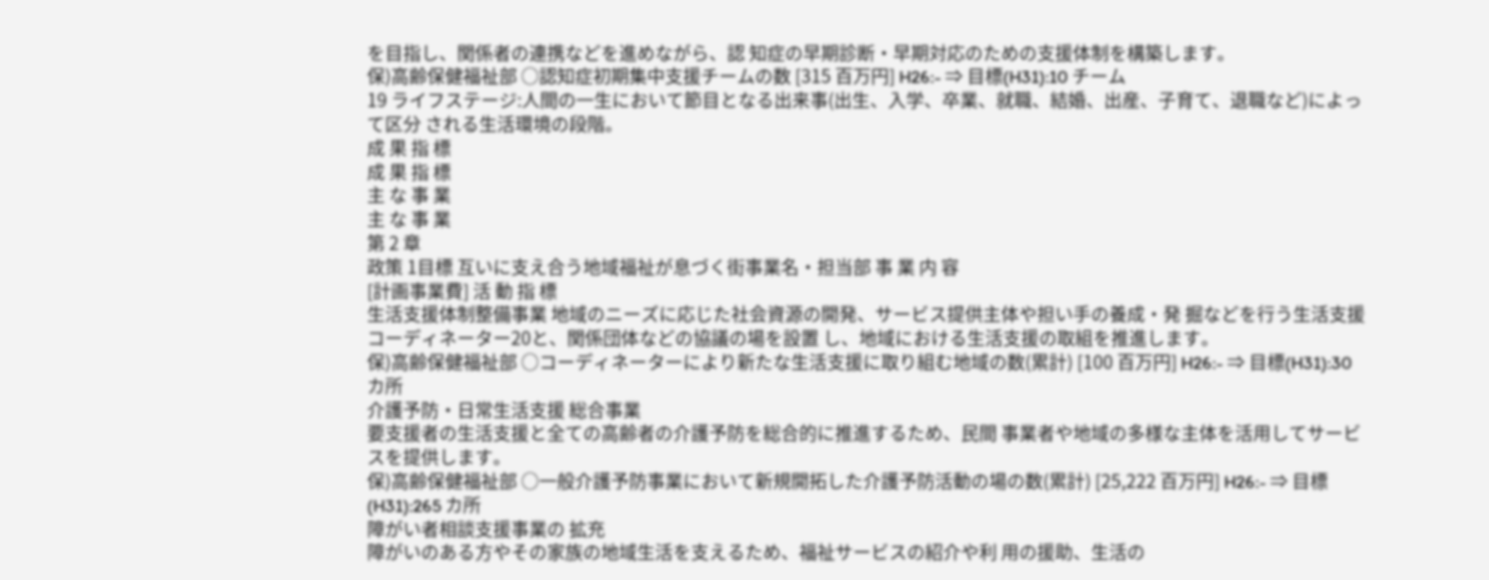を目指し、関係者の連携などを進めながら、認 知症の早期診断・早期対応のための支援体制を構築します。
保)高齢保健福祉部 ○認知症初期集中支援チームの数 [315 百万円] H26:- ⇒ 目標(H31):10 チーム
19 ライフステージ:人間の一生において節目となる出来事(出生、入学、卒業、就職、結婚、出産、子育て、退職など)によって区分 される生活環境の段階。
成 果 指 標
成 果 指 標
主 な 事 業
主 な 事 業
第 2 章
政策 1目標 互いに支え合う地域福祉が息づく街事業名・担当部 事 業 内 容
[計画事業費] 活 動 指 標
生活支援体制整備事業 地域のニーズに応じた社会資源の開発、サービス提供主体や担い手の養成・発 掘などを行う生活支援コーディネーター20と、関係団体などの協議の場を設置 し、地域における生活支援の取組を推進します。
保)高齢保健福祉部 ○コーディネーターにより新たな生活支援に取り組む地域の数(累計) [100 百万円] H26:- ⇒ 目標(H31):30 カ所
介護予防・日常生活支援 総合事業
要支援者の生活支援と全ての高齢者の介護予防を総合的に推進するため、民間 事業者や地域の多様な主体を活用してサービスを提供します。
保)高齢保健福祉部 ○一般介護予防事業において新規開拓した介護予防活動の場の数(累計) [25,222 百万円] H26:- ⇒ 目標(H31):265 カ所
障がい者相談支援事業の 拡充
障がいのある方やその家族の地域生活を支えるため、福祉サービスの紹介や利 用の援助、生活の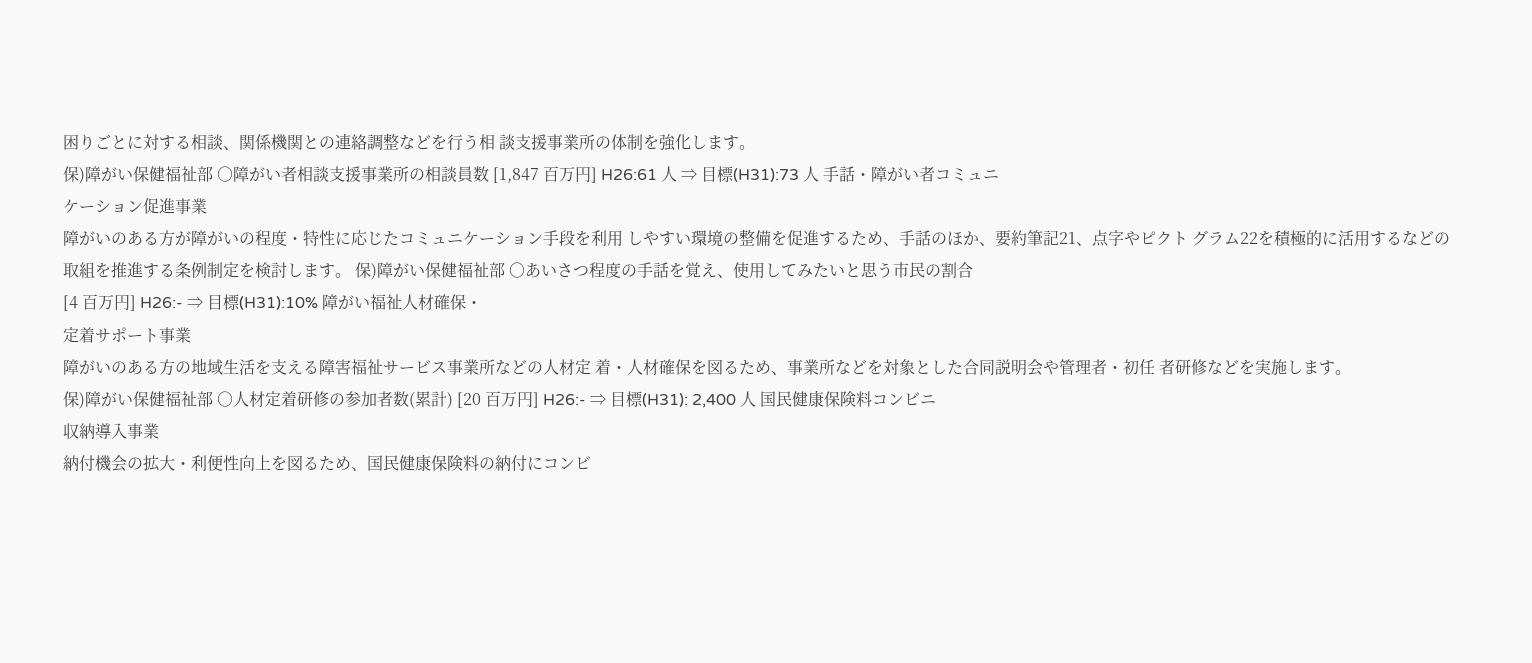困りごとに対する相談、関係機関との連絡調整などを行う相 談支援事業所の体制を強化します。
保)障がい保健福祉部 ○障がい者相談支援事業所の相談員数 [1,847 百万円] H26:61 人 ⇒ 目標(H31):73 人 手話・障がい者コミュニ
ケーション促進事業
障がいのある方が障がいの程度・特性に応じたコミュニケーション手段を利用 しやすい環境の整備を促進するため、手話のほか、要約筆記21、点字やピクト グラム22を積極的に活用するなどの取組を推進する条例制定を検討します。 保)障がい保健福祉部 ○あいさつ程度の手話を覚え、使用してみたいと思う市民の割合
[4 百万円] H26:- ⇒ 目標(H31):10% 障がい福祉人材確保・
定着サポート事業
障がいのある方の地域生活を支える障害福祉サービス事業所などの人材定 着・人材確保を図るため、事業所などを対象とした合同説明会や管理者・初任 者研修などを実施します。
保)障がい保健福祉部 ○人材定着研修の参加者数(累計) [20 百万円] H26:- ⇒ 目標(H31): 2,400 人 国民健康保険料コンビニ
収納導入事業
納付機会の拡大・利便性向上を図るため、国民健康保険料の納付にコンビ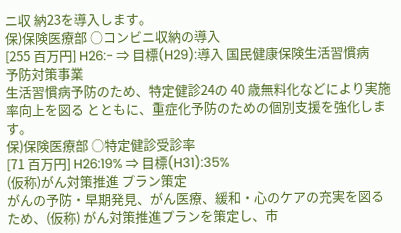ニ収 納23を導入します。
保)保険医療部 ○コンビニ収納の導入
[255 百万円] H26:- ⇒ 目標(H29):導入 国民健康保険生活習慣病
予防対策事業
生活習慣病予防のため、特定健診24の 40 歳無料化などにより実施率向上を図る とともに、重症化予防のための個別支援を強化します。
保)保険医療部 ○特定健診受診率
[71 百万円] H26:19% ⇒ 目標(H31):35%
(仮称)がん対策推進 プラン策定
がんの予防・早期発見、がん医療、緩和・心のケアの充実を図るため、(仮称) がん対策推進プランを策定し、市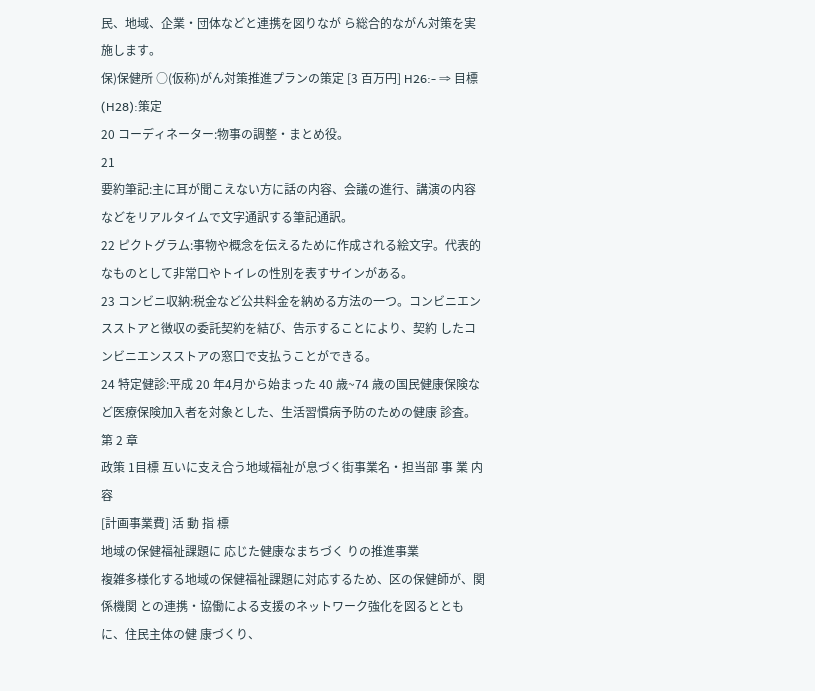民、地域、企業・団体などと連携を図りなが ら総合的ながん対策を実施します。
保)保健所 ○(仮称)がん対策推進プランの策定 [3 百万円] H26:- ⇒ 目標(H28):策定
20 コーディネーター:物事の調整・まとめ役。
21
要約筆記:主に耳が聞こえない方に話の内容、会議の進行、講演の内容などをリアルタイムで文字通訳する筆記通訳。
22 ピクトグラム:事物や概念を伝えるために作成される絵文字。代表的なものとして非常口やトイレの性別を表すサインがある。
23 コンビニ収納:税金など公共料金を納める方法の一つ。コンビニエンスストアと徴収の委託契約を結び、告示することにより、契約 したコンビニエンスストアの窓口で支払うことができる。
24 特定健診:平成 20 年4月から始まった 40 歳~74 歳の国民健康保険など医療保険加入者を対象とした、生活習慣病予防のための健康 診査。
第 2 章
政策 1目標 互いに支え合う地域福祉が息づく街事業名・担当部 事 業 内 容
[計画事業費] 活 動 指 標
地域の保健福祉課題に 応じた健康なまちづく りの推進事業
複雑多様化する地域の保健福祉課題に対応するため、区の保健師が、関係機関 との連携・協働による支援のネットワーク強化を図るとともに、住民主体の健 康づくり、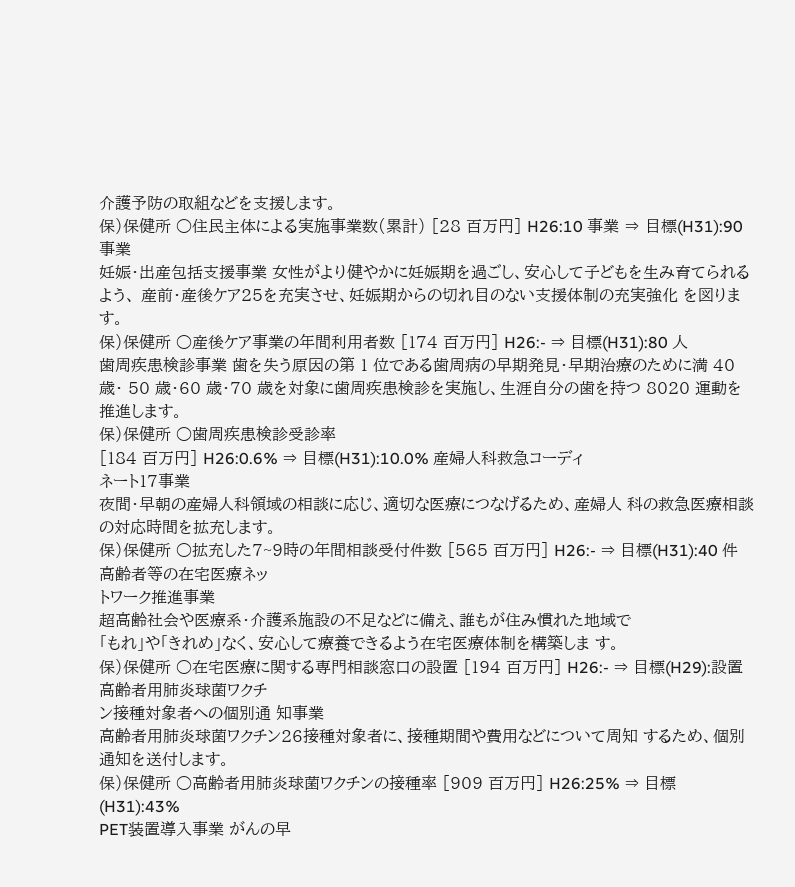介護予防の取組などを支援します。
保)保健所 ○住民主体による実施事業数(累計) [28 百万円] H26:10 事業 ⇒ 目標(H31):90 事業
妊娠・出産包括支援事業 女性がより健やかに妊娠期を過ごし、安心して子どもを生み育てられるよう、 産前・産後ケア25を充実させ、妊娠期からの切れ目のない支援体制の充実強化 を図ります。
保)保健所 ○産後ケア事業の年間利用者数 [174 百万円] H26:- ⇒ 目標(H31):80 人
歯周疾患検診事業 歯を失う原因の第 1 位である歯周病の早期発見・早期治療のために満 40 歳・ 50 歳・60 歳・70 歳を対象に歯周疾患検診を実施し、生涯自分の歯を持つ 8020 運動を推進します。
保)保健所 ○歯周疾患検診受診率
[184 百万円] H26:0.6% ⇒ 目標(H31):10.0% 産婦人科救急コーディ
ネート17事業
夜間・早朝の産婦人科領域の相談に応じ、適切な医療につなげるため、産婦人 科の救急医療相談の対応時間を拡充します。
保)保健所 ○拡充した7~9時の年間相談受付件数 [565 百万円] H26:- ⇒ 目標(H31):40 件 高齢者等の在宅医療ネッ
トワーク推進事業
超高齢社会や医療系・介護系施設の不足などに備え、誰もが住み慣れた地域で
「もれ」や「きれめ」なく、安心して療養できるよう在宅医療体制を構築しま す。
保)保健所 ○在宅医療に関する専門相談窓口の設置 [194 百万円] H26:- ⇒ 目標(H29):設置 高齢者用肺炎球菌ワクチ
ン接種対象者への個別通 知事業
高齢者用肺炎球菌ワクチン26接種対象者に、接種期間や費用などについて周知 するため、個別通知を送付します。
保)保健所 ○高齢者用肺炎球菌ワクチンの接種率 [909 百万円] H26:25% ⇒ 目標(H31):43%
PET装置導入事業 がんの早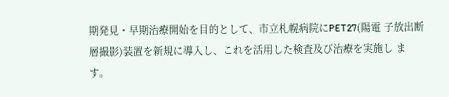期発見・早期治療開始を目的として、市立札幌病院にPET27(陽電 子放出断層撮影)装置を新規に導入し、これを活用した検査及び治療を実施し ます。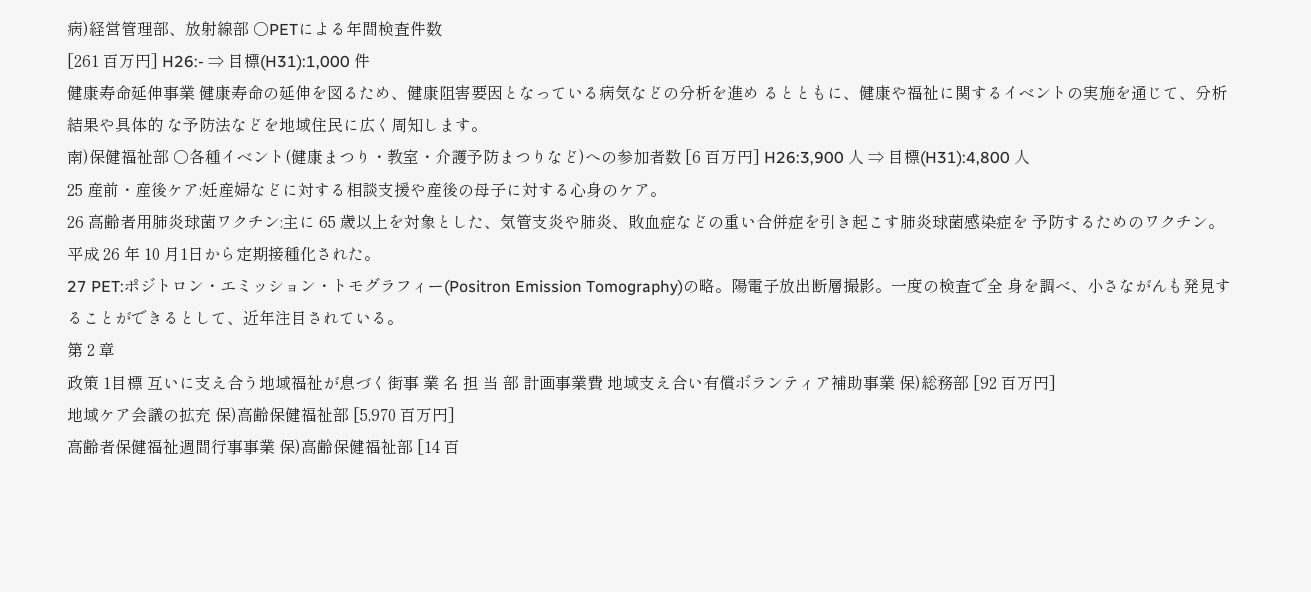病)経営管理部、放射線部 ○PETによる年間検査件数
[261 百万円] H26:- ⇒ 目標(H31):1,000 件
健康寿命延伸事業 健康寿命の延伸を図るため、健康阻害要因となっている病気などの分析を進め るとともに、健康や福祉に関するイベントの実施を通じて、分析結果や具体的 な予防法などを地域住民に広く周知します。
南)保健福祉部 ○各種イベント(健康まつり・教室・介護予防まつりなど)への参加者数 [6 百万円] H26:3,900 人 ⇒ 目標(H31):4,800 人
25 産前・産後ケア:妊産婦などに対する相談支援や産後の母子に対する心身のケア。
26 高齢者用肺炎球菌ワクチン:主に 65 歳以上を対象とした、気管支炎や肺炎、敗血症などの重い合併症を引き起こす肺炎球菌感染症を 予防するためのワクチン。平成 26 年 10 月1日から定期接種化された。
27 PET:ポジトロン・エミッション・トモグラフィー(Positron Emission Tomography)の略。陽電子放出断層撮影。一度の検査で全 身を調べ、小さながんも発見することができるとして、近年注目されている。
第 2 章
政策 1目標 互いに支え合う地域福祉が息づく街事 業 名 担 当 部 計画事業費 地域支え合い有償ボランティア補助事業 保)総務部 [92 百万円]
地域ケア会議の拡充 保)高齢保健福祉部 [5,970 百万円]
高齢者保健福祉週間行事事業 保)高齢保健福祉部 [14 百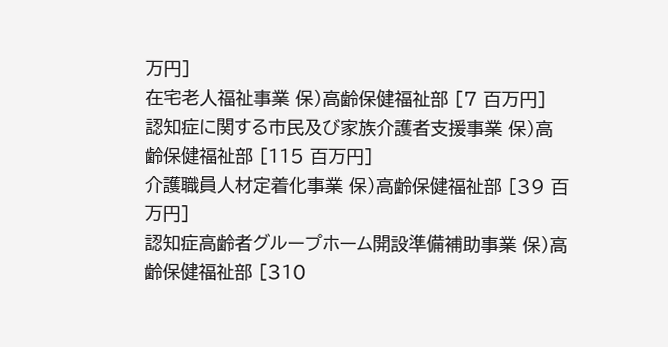万円]
在宅老人福祉事業 保)高齢保健福祉部 [7 百万円]
認知症に関する市民及び家族介護者支援事業 保)高齢保健福祉部 [115 百万円]
介護職員人材定着化事業 保)高齢保健福祉部 [39 百万円]
認知症高齢者グループホーム開設準備補助事業 保)高齢保健福祉部 [310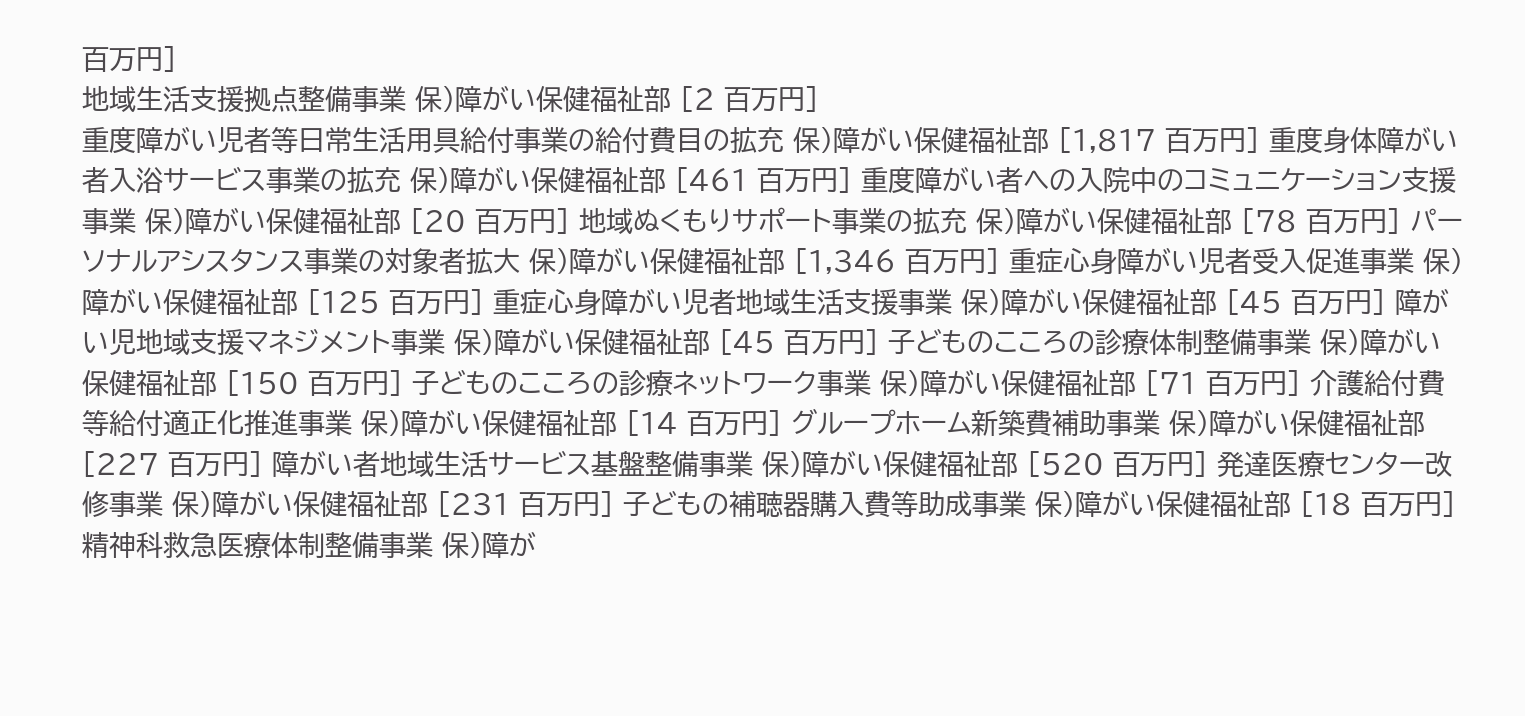百万円]
地域生活支援拠点整備事業 保)障がい保健福祉部 [2 百万円]
重度障がい児者等日常生活用具給付事業の給付費目の拡充 保)障がい保健福祉部 [1,817 百万円] 重度身体障がい者入浴サービス事業の拡充 保)障がい保健福祉部 [461 百万円] 重度障がい者への入院中のコミュニケーション支援事業 保)障がい保健福祉部 [20 百万円] 地域ぬくもりサポート事業の拡充 保)障がい保健福祉部 [78 百万円] パーソナルアシスタンス事業の対象者拡大 保)障がい保健福祉部 [1,346 百万円] 重症心身障がい児者受入促進事業 保)障がい保健福祉部 [125 百万円] 重症心身障がい児者地域生活支援事業 保)障がい保健福祉部 [45 百万円] 障がい児地域支援マネジメント事業 保)障がい保健福祉部 [45 百万円] 子どものこころの診療体制整備事業 保)障がい保健福祉部 [150 百万円] 子どものこころの診療ネットワーク事業 保)障がい保健福祉部 [71 百万円] 介護給付費等給付適正化推進事業 保)障がい保健福祉部 [14 百万円] グループホーム新築費補助事業 保)障がい保健福祉部 [227 百万円] 障がい者地域生活サービス基盤整備事業 保)障がい保健福祉部 [520 百万円] 発達医療センター改修事業 保)障がい保健福祉部 [231 百万円] 子どもの補聴器購入費等助成事業 保)障がい保健福祉部 [18 百万円] 精神科救急医療体制整備事業 保)障が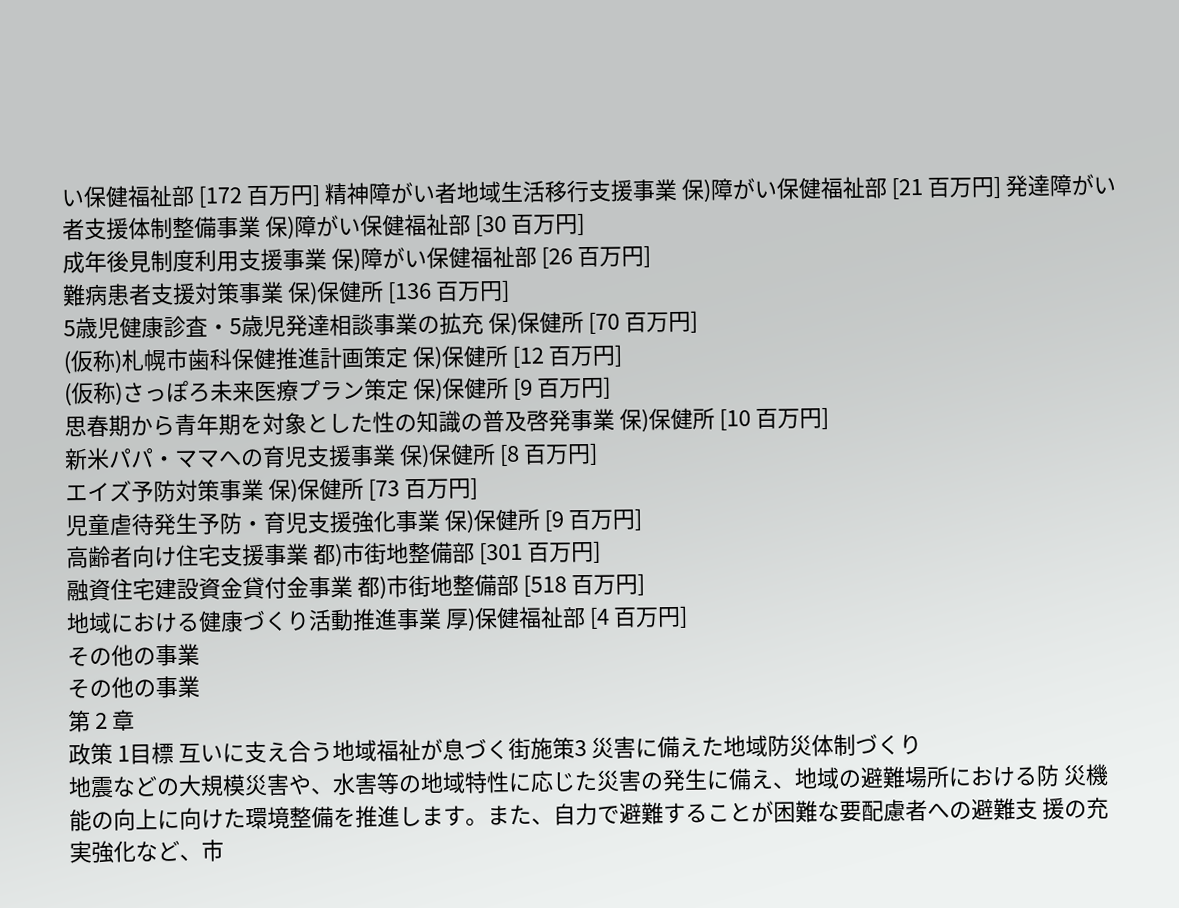い保健福祉部 [172 百万円] 精神障がい者地域生活移行支援事業 保)障がい保健福祉部 [21 百万円] 発達障がい者支援体制整備事業 保)障がい保健福祉部 [30 百万円]
成年後見制度利用支援事業 保)障がい保健福祉部 [26 百万円]
難病患者支援対策事業 保)保健所 [136 百万円]
5歳児健康診査・5歳児発達相談事業の拡充 保)保健所 [70 百万円]
(仮称)札幌市歯科保健推進計画策定 保)保健所 [12 百万円]
(仮称)さっぽろ未来医療プラン策定 保)保健所 [9 百万円]
思春期から青年期を対象とした性の知識の普及啓発事業 保)保健所 [10 百万円]
新米パパ・ママへの育児支援事業 保)保健所 [8 百万円]
エイズ予防対策事業 保)保健所 [73 百万円]
児童虐待発生予防・育児支援強化事業 保)保健所 [9 百万円]
高齢者向け住宅支援事業 都)市街地整備部 [301 百万円]
融資住宅建設資金貸付金事業 都)市街地整備部 [518 百万円]
地域における健康づくり活動推進事業 厚)保健福祉部 [4 百万円]
その他の事業
その他の事業
第 2 章
政策 1目標 互いに支え合う地域福祉が息づく街施策3 災害に備えた地域防災体制づくり
地震などの大規模災害や、水害等の地域特性に応じた災害の発生に備え、地域の避難場所における防 災機能の向上に向けた環境整備を推進します。また、自力で避難することが困難な要配慮者への避難支 援の充実強化など、市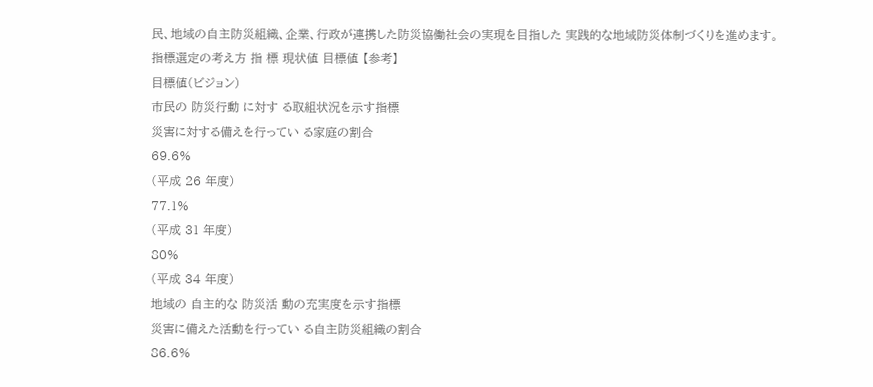民、地域の自主防災組織、企業、行政が連携した防災協働社会の実現を目指した 実践的な地域防災体制づくりを進めます。
指標選定の考え方 指 標 現状値 目標値 【参考】
目標値(ビジョン)
市民の 防災行動 に対す る取組状況を示す指標
災害に対する備えを行ってい る家庭の割合
69.6%
(平成 26 年度)
77.1%
(平成 31 年度)
80%
(平成 34 年度)
地域の 自主的な 防災活 動の充実度を示す指標
災害に備えた活動を行ってい る自主防災組織の割合
86.6%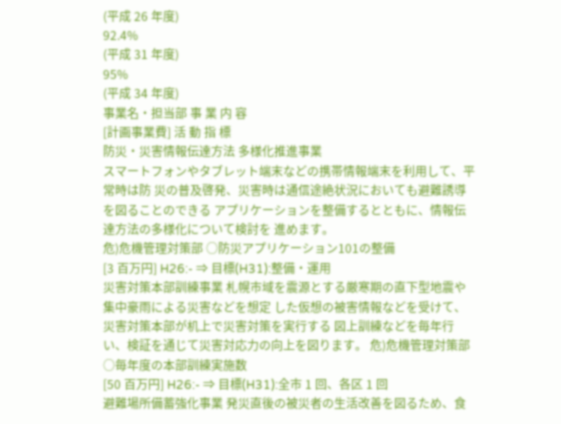(平成 26 年度)
92.4%
(平成 31 年度)
95%
(平成 34 年度)
事業名・担当部 事 業 内 容
[計画事業費] 活 動 指 標
防災・災害情報伝達方法 多様化推進事業
スマートフォンやタブレット端末などの携帯情報端末を利用して、平常時は防 災の普及啓発、災害時は通信途絶状況においても避難誘導を図ることのできる アプリケーションを整備するとともに、情報伝達方法の多様化について検討を 進めます。
危)危機管理対策部 ○防災アプリケーション101の整備
[3 百万円] H26:- ⇒ 目標(H31):整備・運用
災害対策本部訓練事業 札幌市域を震源とする厳寒期の直下型地震や集中豪雨による災害などを想定 した仮想の被害情報などを受けて、災害対策本部が机上で災害対策を実行する 図上訓練などを毎年行い、検証を通じて災害対応力の向上を図ります。 危)危機管理対策部 ○毎年度の本部訓練実施数
[50 百万円] H26:- ⇒ 目標(H31):全市 1 回、各区 1 回
避難場所備蓄強化事業 発災直後の被災者の生活改善を図るため、食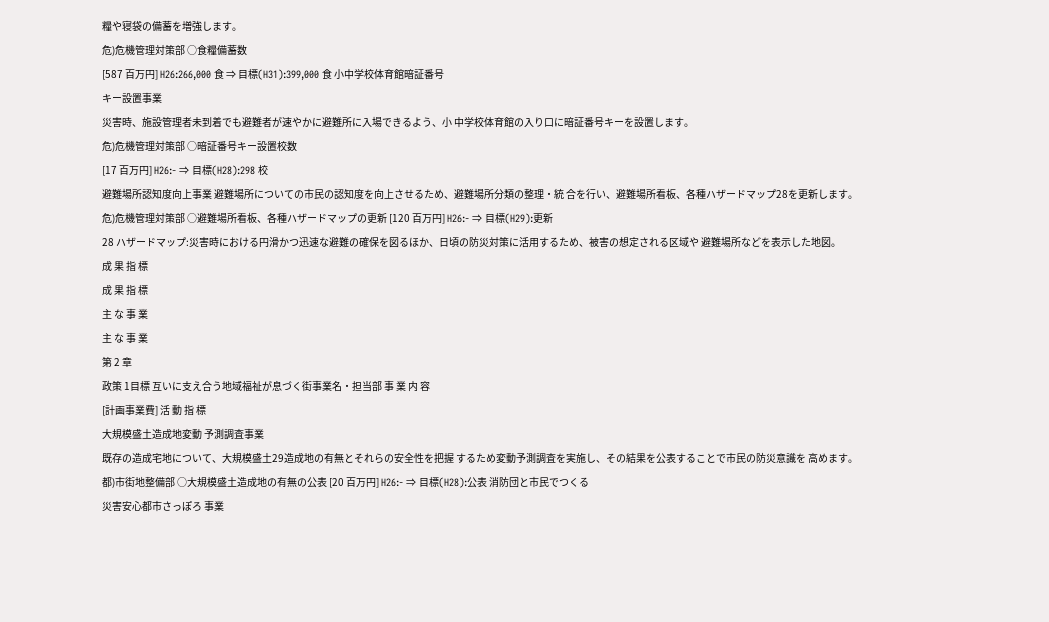糧や寝袋の備蓄を増強します。
危)危機管理対策部 ○食糧備蓄数
[587 百万円] H26:266,000 食 ⇒ 目標(H31):399,000 食 小中学校体育館暗証番号
キー設置事業
災害時、施設管理者未到着でも避難者が速やかに避難所に入場できるよう、小 中学校体育館の入り口に暗証番号キーを設置します。
危)危機管理対策部 ○暗証番号キー設置校数
[17 百万円] H26:- ⇒ 目標(H28):298 校
避難場所認知度向上事業 避難場所についての市民の認知度を向上させるため、避難場所分類の整理・統 合を行い、避難場所看板、各種ハザードマップ28を更新します。
危)危機管理対策部 ○避難場所看板、各種ハザードマップの更新 [120 百万円] H26:- ⇒ 目標(H29):更新
28 ハザードマップ:災害時における円滑かつ迅速な避難の確保を図るほか、日頃の防災対策に活用するため、被害の想定される区域や 避難場所などを表示した地図。
成 果 指 標
成 果 指 標
主 な 事 業
主 な 事 業
第 2 章
政策 1目標 互いに支え合う地域福祉が息づく街事業名・担当部 事 業 内 容
[計画事業費] 活 動 指 標
大規模盛土造成地変動 予測調査事業
既存の造成宅地について、大規模盛土29造成地の有無とそれらの安全性を把握 するため変動予測調査を実施し、その結果を公表することで市民の防災意識を 高めます。
都)市街地整備部 ○大規模盛土造成地の有無の公表 [20 百万円] H26:- ⇒ 目標(H28):公表 消防団と市民でつくる
災害安心都市さっぽろ 事業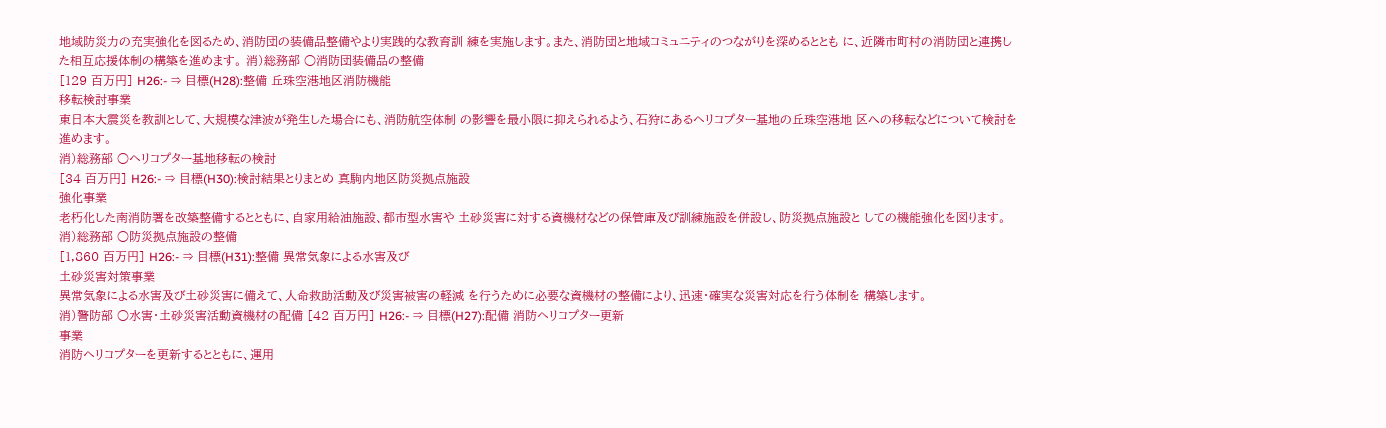地域防災力の充実強化を図るため、消防団の装備品整備やより実践的な教育訓 練を実施します。また、消防団と地域コミュニティのつながりを深めるととも に、近隣市町村の消防団と連携した相互応援体制の構築を進めます。 消)総務部 ○消防団装備品の整備
[129 百万円] H26:- ⇒ 目標(H28):整備 丘珠空港地区消防機能
移転検討事業
東日本大震災を教訓として、大規模な津波が発生した場合にも、消防航空体制 の影響を最小限に抑えられるよう、石狩にあるヘリコプター基地の丘珠空港地 区への移転などについて検討を進めます。
消)総務部 ○ヘリコプター基地移転の検討
[34 百万円] H26:- ⇒ 目標(H30):検討結果とりまとめ 真駒内地区防災拠点施設
強化事業
老朽化した南消防署を改築整備するとともに、自家用給油施設、都市型水害や 土砂災害に対する資機材などの保管庫及び訓練施設を併設し、防災拠点施設と しての機能強化を図ります。
消)総務部 ○防災拠点施設の整備
[1,860 百万円] H26:- ⇒ 目標(H31):整備 異常気象による水害及び
土砂災害対策事業
異常気象による水害及び土砂災害に備えて、人命救助活動及び災害被害の軽減 を行うために必要な資機材の整備により、迅速・確実な災害対応を行う体制を 構築します。
消)警防部 ○水害・土砂災害活動資機材の配備 [42 百万円] H26:- ⇒ 目標(H27):配備 消防ヘリコプター更新
事業
消防ヘリコプターを更新するとともに、運用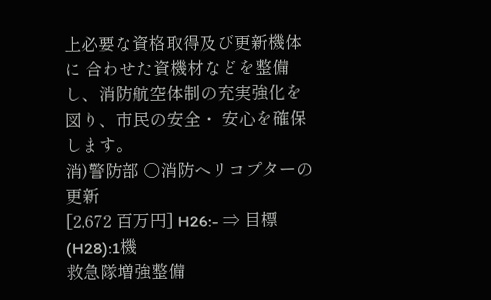上必要な資格取得及び更新機体に 合わせた資機材などを整備し、消防航空体制の充実強化を図り、市民の安全・ 安心を確保します。
消)警防部 ○消防ヘリコプターの更新
[2,672 百万円] H26:- ⇒ 目標(H28):1機
救急隊増強整備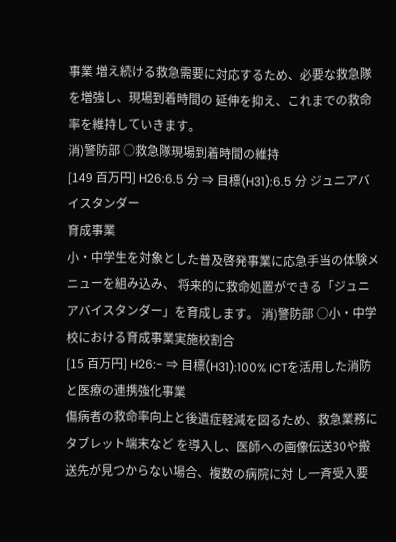事業 増え続ける救急需要に対応するため、必要な救急隊を増強し、現場到着時間の 延伸を抑え、これまでの救命率を維持していきます。
消)警防部 ○救急隊現場到着時間の維持
[149 百万円] H26:6.5 分 ⇒ 目標(H31):6.5 分 ジュニアバイスタンダー
育成事業
小・中学生を対象とした普及啓発事業に応急手当の体験メニューを組み込み、 将来的に救命処置ができる「ジュニアバイスタンダー」を育成します。 消)警防部 ○小・中学校における育成事業実施校割合
[15 百万円] H26:- ⇒ 目標(H31):100% ICTを活用した消防
と医療の連携強化事業
傷病者の救命率向上と後遺症軽減を図るため、救急業務にタブレット端末など を導入し、医師への画像伝送30や搬送先が見つからない場合、複数の病院に対 し一斉受入要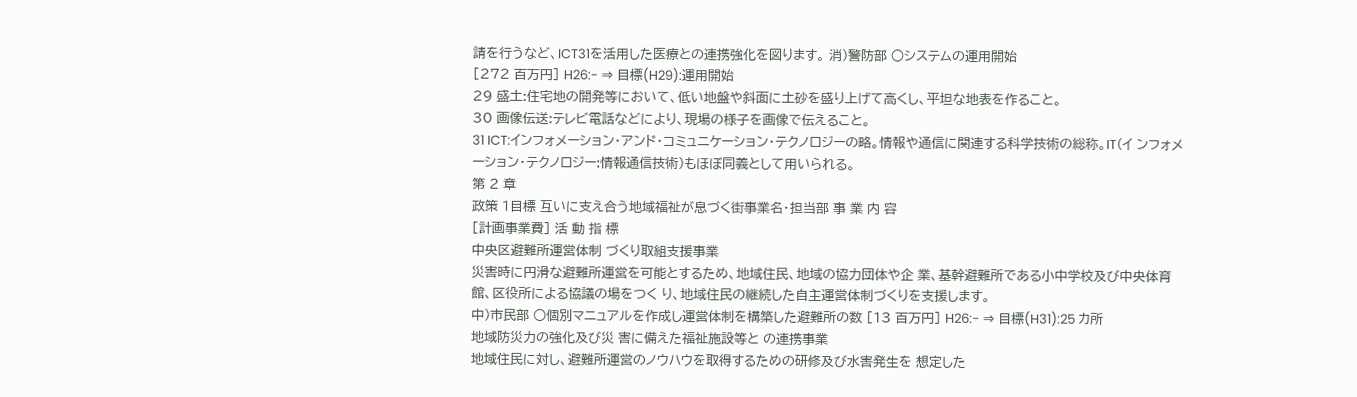請を行うなど、ICT31を活用した医療との連携強化を図ります。 消)警防部 ○システムの運用開始
[272 百万円] H26:- ⇒ 目標(H29):運用開始
29 盛土:住宅地の開発等において、低い地盤や斜面に土砂を盛り上げて高くし、平坦な地表を作ること。
30 画像伝送:テレビ電話などにより、現場の様子を画像で伝えること。
31 ICT:インフォメーション・アンド・コミュニケーション・テクノロジーの略。情報や通信に関連する科学技術の総称。IT(イ ンフォメーション・テクノロジー:情報通信技術)もほぼ同義として用いられる。
第 2 章
政策 1目標 互いに支え合う地域福祉が息づく街事業名・担当部 事 業 内 容
[計画事業費] 活 動 指 標
中央区避難所運営体制 づくり取組支援事業
災害時に円滑な避難所運営を可能とするため、地域住民、地域の協力団体や企 業、基幹避難所である小中学校及び中央体育館、区役所による協議の場をつく り、地域住民の継続した自主運営体制づくりを支援します。
中)市民部 ○個別マニュアルを作成し運営体制を構築した避難所の数 [13 百万円] H26:- ⇒ 目標(H31):25 カ所
地域防災力の強化及び災 害に備えた福祉施設等と の連携事業
地域住民に対し、避難所運営のノウハウを取得するための研修及び水害発生を 想定した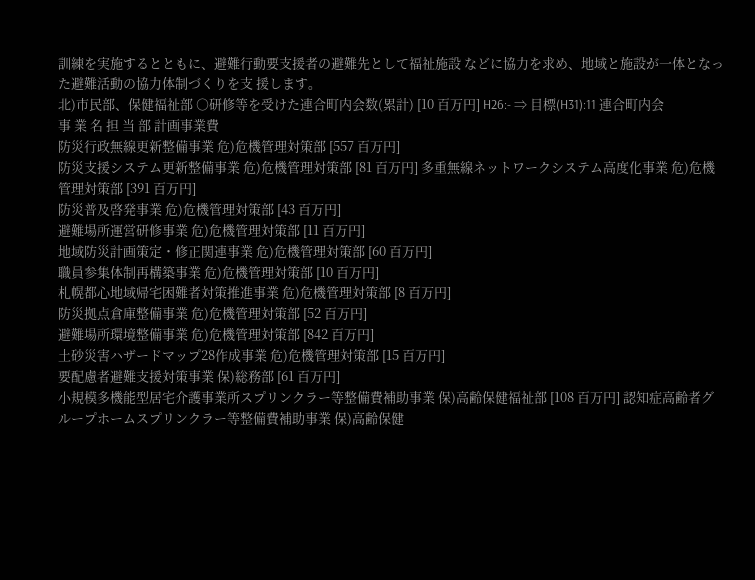訓練を実施するとともに、避難行動要支援者の避難先として福祉施設 などに協力を求め、地域と施設が一体となった避難活動の協力体制づくりを支 援します。
北)市民部、保健福祉部 ○研修等を受けた連合町内会数(累計) [10 百万円] H26:- ⇒ 目標(H31):11 連合町内会
事 業 名 担 当 部 計画事業費
防災行政無線更新整備事業 危)危機管理対策部 [557 百万円]
防災支援システム更新整備事業 危)危機管理対策部 [81 百万円] 多重無線ネットワークシステム高度化事業 危)危機管理対策部 [391 百万円]
防災普及啓発事業 危)危機管理対策部 [43 百万円]
避難場所運営研修事業 危)危機管理対策部 [11 百万円]
地域防災計画策定・修正関連事業 危)危機管理対策部 [60 百万円]
職員参集体制再構築事業 危)危機管理対策部 [10 百万円]
札幌都心地域帰宅困難者対策推進事業 危)危機管理対策部 [8 百万円]
防災拠点倉庫整備事業 危)危機管理対策部 [52 百万円]
避難場所環境整備事業 危)危機管理対策部 [842 百万円]
土砂災害ハザードマップ28作成事業 危)危機管理対策部 [15 百万円]
要配慮者避難支援対策事業 保)総務部 [61 百万円]
小規模多機能型居宅介護事業所スプリンクラー等整備費補助事業 保)高齢保健福祉部 [108 百万円] 認知症高齢者グループホームスプリンクラー等整備費補助事業 保)高齢保健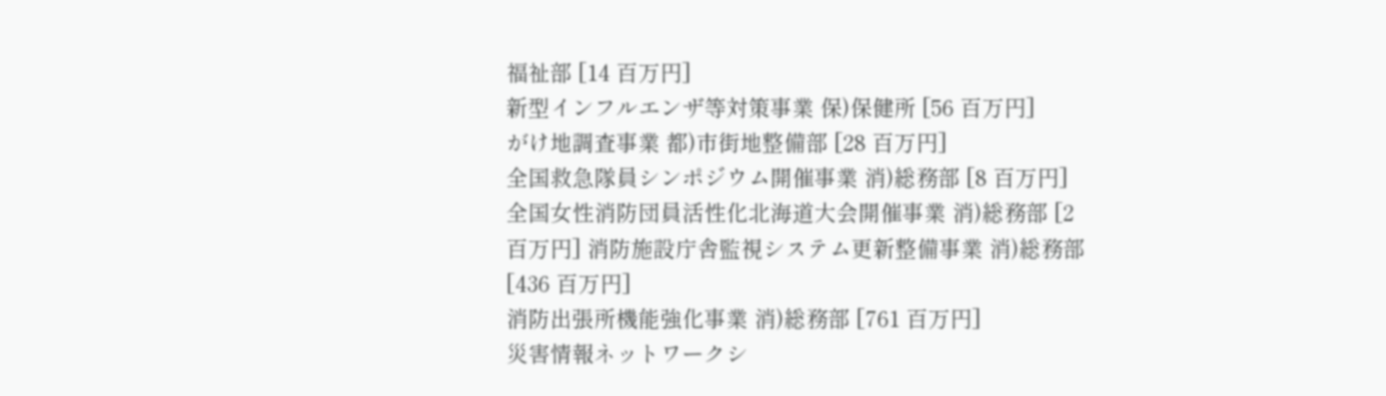福祉部 [14 百万円]
新型インフルエンザ等対策事業 保)保健所 [56 百万円]
がけ地調査事業 都)市街地整備部 [28 百万円]
全国救急隊員シンポジウム開催事業 消)総務部 [8 百万円]
全国女性消防団員活性化北海道大会開催事業 消)総務部 [2 百万円] 消防施設庁舎監視システム更新整備事業 消)総務部 [436 百万円]
消防出張所機能強化事業 消)総務部 [761 百万円]
災害情報ネットワークシ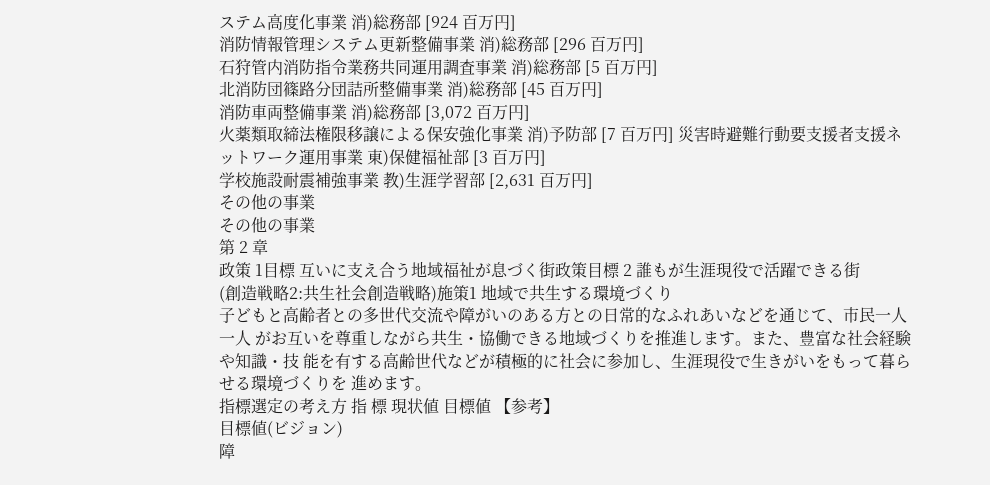ステム高度化事業 消)総務部 [924 百万円]
消防情報管理システム更新整備事業 消)総務部 [296 百万円]
石狩管内消防指令業務共同運用調査事業 消)総務部 [5 百万円]
北消防団篠路分団詰所整備事業 消)総務部 [45 百万円]
消防車両整備事業 消)総務部 [3,072 百万円]
火薬類取締法権限移譲による保安強化事業 消)予防部 [7 百万円] 災害時避難行動要支援者支援ネットワーク運用事業 東)保健福祉部 [3 百万円]
学校施設耐震補強事業 教)生涯学習部 [2,631 百万円]
その他の事業
その他の事業
第 2 章
政策 1目標 互いに支え合う地域福祉が息づく街政策目標 2 誰もが生涯現役で活躍できる街
(創造戦略2:共生社会創造戦略)施策1 地域で共生する環境づくり
子どもと高齢者との多世代交流や障がいのある方との日常的なふれあいなどを通じて、市民一人一人 がお互いを尊重しながら共生・協働できる地域づくりを推進します。また、豊富な社会経験や知識・技 能を有する高齢世代などが積極的に社会に参加し、生涯現役で生きがいをもって暮らせる環境づくりを 進めます。
指標選定の考え方 指 標 現状値 目標値 【参考】
目標値(ビジョン)
障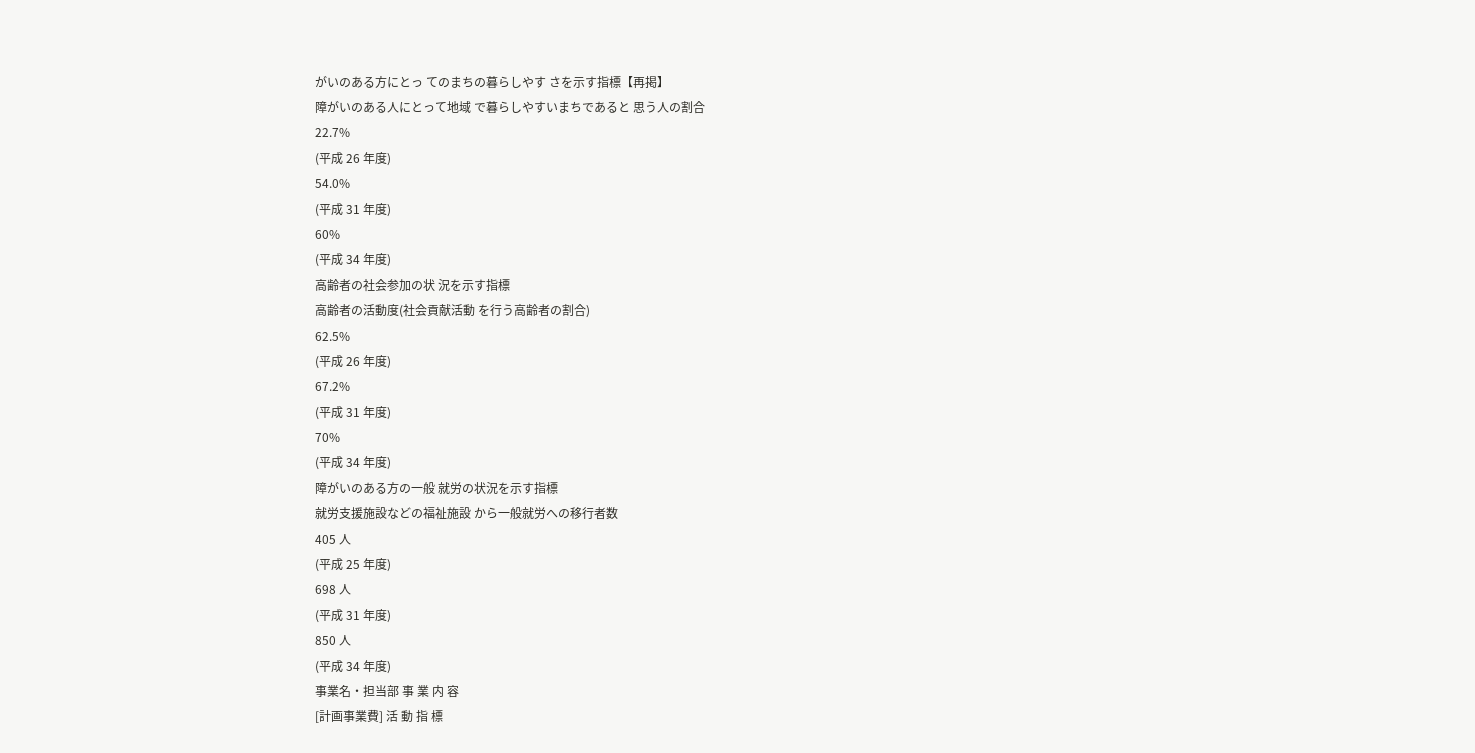がいのある方にとっ てのまちの暮らしやす さを示す指標【再掲】
障がいのある人にとって地域 で暮らしやすいまちであると 思う人の割合
22.7%
(平成 26 年度)
54.0%
(平成 31 年度)
60%
(平成 34 年度)
高齢者の社会参加の状 況を示す指標
高齢者の活動度(社会貢献活動 を行う高齢者の割合)
62.5%
(平成 26 年度)
67.2%
(平成 31 年度)
70%
(平成 34 年度)
障がいのある方の一般 就労の状況を示す指標
就労支援施設などの福祉施設 から一般就労への移行者数
405 人
(平成 25 年度)
698 人
(平成 31 年度)
850 人
(平成 34 年度)
事業名・担当部 事 業 内 容
[計画事業費] 活 動 指 標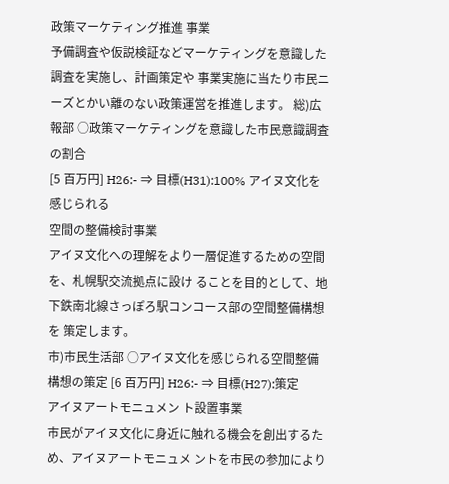政策マーケティング推進 事業
予備調査や仮説検証などマーケティングを意識した調査を実施し、計画策定や 事業実施に当たり市民ニーズとかい離のない政策運営を推進します。 総)広報部 ○政策マーケティングを意識した市民意識調査の割合
[5 百万円] H26:- ⇒ 目標(H31):100% アイヌ文化を感じられる
空間の整備検討事業
アイヌ文化への理解をより一層促進するための空間を、札幌駅交流拠点に設け ることを目的として、地下鉄南北線さっぽろ駅コンコース部の空間整備構想を 策定します。
市)市民生活部 ○アイヌ文化を感じられる空間整備構想の策定 [6 百万円] H26:- ⇒ 目標(H27):策定
アイヌアートモニュメン ト設置事業
市民がアイヌ文化に身近に触れる機会を創出するため、アイヌアートモニュメ ントを市民の参加により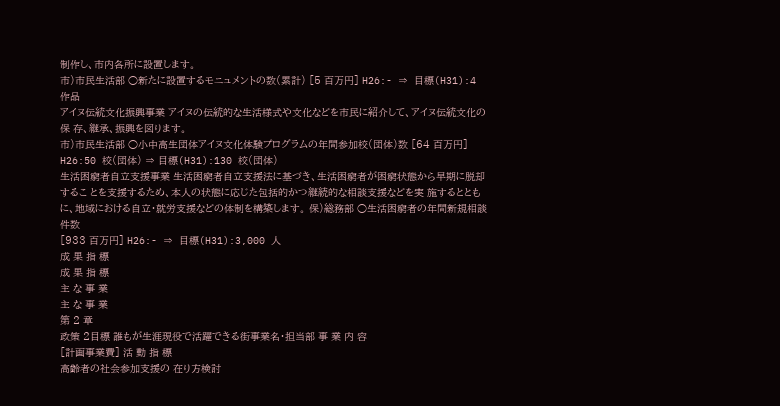制作し、市内各所に設置します。
市)市民生活部 ○新たに設置するモニュメントの数(累計) [5 百万円] H26:- ⇒ 目標(H31):4 作品
アイヌ伝統文化振興事業 アイヌの伝統的な生活様式や文化などを市民に紹介して、アイヌ伝統文化の保 存、継承、振興を図ります。
市)市民生活部 ○小中高生団体アイヌ文化体験プログラムの年間参加校(団体)数 [64 百万円] H26:50 校(団体) ⇒ 目標(H31):130 校(団体)
生活困窮者自立支援事業 生活困窮者自立支援法に基づき、生活困窮者が困窮状態から早期に脱却するこ とを支援するため、本人の状態に応じた包括的かつ継続的な相談支援などを実 施するとともに、地域における自立・就労支援などの体制を構築します。 保)総務部 ○生活困窮者の年間新規相談件数
[933 百万円] H26:- ⇒ 目標(H31):3,000 人
成 果 指 標
成 果 指 標
主 な 事 業
主 な 事 業
第 2 章
政策 2目標 誰もが生涯現役で活躍できる街事業名・担当部 事 業 内 容
[計画事業費] 活 動 指 標
高齢者の社会参加支援の 在り方検討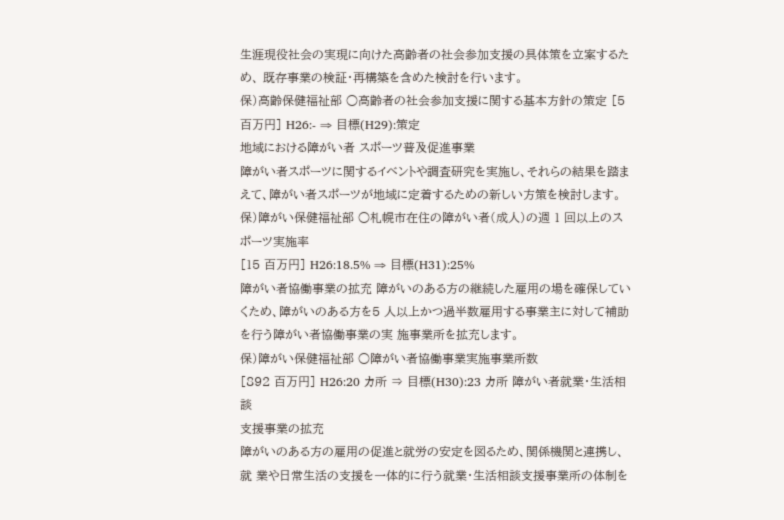生涯現役社会の実現に向けた高齢者の社会参加支援の具体策を立案するため、 既存事業の検証・再構築を含めた検討を行います。
保)高齢保健福祉部 ○高齢者の社会参加支援に関する基本方針の策定 [5 百万円] H26:- ⇒ 目標(H29):策定
地域における障がい者 スポーツ普及促進事業
障がい者スポーツに関するイベントや調査研究を実施し、それらの結果を踏ま えて、障がい者スポーツが地域に定着するための新しい方策を検討します。 保)障がい保健福祉部 ○札幌市在住の障がい者(成人)の週 1 回以上のスポーツ実施率
[15 百万円] H26:18.5% ⇒ 目標(H31):25%
障がい者協働事業の拡充 障がいのある方の継続した雇用の場を確保していくため、障がいのある方を5 人以上かつ過半数雇用する事業主に対して補助を行う障がい者協働事業の実 施事業所を拡充します。
保)障がい保健福祉部 ○障がい者協働事業実施事業所数
[892 百万円] H26:20 カ所 ⇒ 目標(H30):23 カ所 障がい者就業・生活相談
支援事業の拡充
障がいのある方の雇用の促進と就労の安定を図るため、関係機関と連携し、就 業や日常生活の支援を一体的に行う就業・生活相談支援事業所の体制を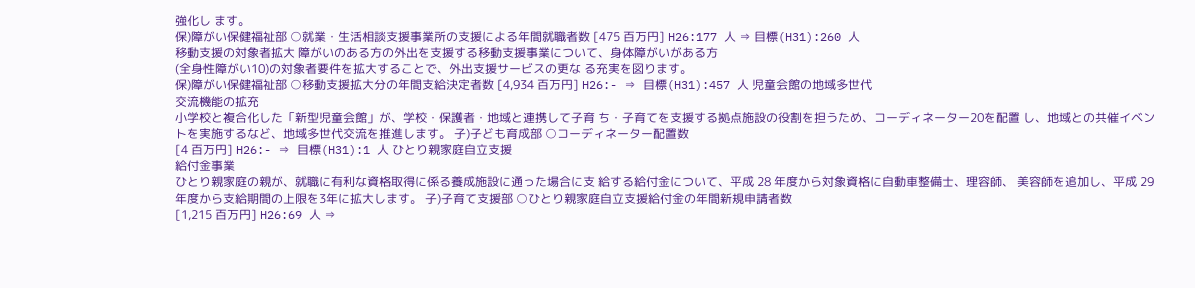強化し ます。
保)障がい保健福祉部 ○就業・生活相談支援事業所の支援による年間就職者数 [475 百万円] H26:177 人 ⇒ 目標(H31):260 人
移動支援の対象者拡大 障がいのある方の外出を支援する移動支援事業について、身体障がいがある方
(全身性障がい10)の対象者要件を拡大することで、外出支援サービスの更な る充実を図ります。
保)障がい保健福祉部 ○移動支援拡大分の年間支給決定者数 [4,934 百万円] H26:- ⇒ 目標(H31):457 人 児童会館の地域多世代
交流機能の拡充
小学校と複合化した「新型児童会館」が、学校・保護者・地域と連携して子育 ち・子育てを支援する拠点施設の役割を担うため、コーディネーター20を配置 し、地域との共催イベントを実施するなど、地域多世代交流を推進します。 子)子ども育成部 ○コーディネーター配置数
[4 百万円] H26:- ⇒ 目標(H31):1 人 ひとり親家庭自立支援
給付金事業
ひとり親家庭の親が、就職に有利な資格取得に係る養成施設に通った場合に支 給する給付金について、平成 28 年度から対象資格に自動車整備士、理容師、 美容師を追加し、平成 29 年度から支給期間の上限を3年に拡大します。 子)子育て支援部 ○ひとり親家庭自立支援給付金の年間新規申請者数
[1,215 百万円] H26:69 人 ⇒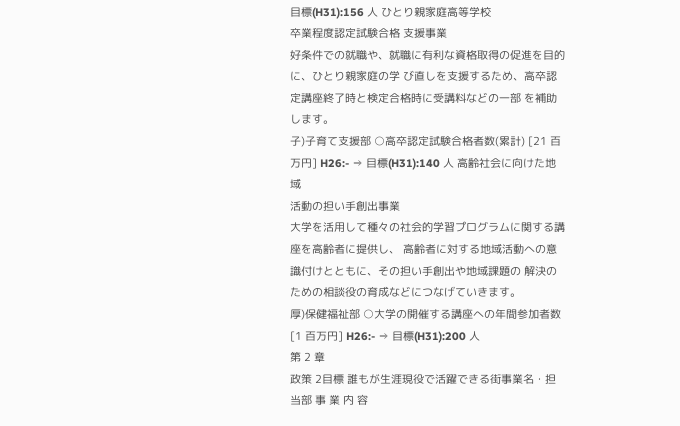目標(H31):156 人 ひとり親家庭高等学校
卒業程度認定試験合格 支援事業
好条件での就職や、就職に有利な資格取得の促進を目的に、ひとり親家庭の学 び直しを支援するため、高卒認定講座終了時と検定合格時に受講料などの一部 を補助します。
子)子育て支援部 ○高卒認定試験合格者数(累計) [21 百万円] H26:- ⇒ 目標(H31):140 人 高齢社会に向けた地域
活動の担い手創出事業
大学を活用して種々の社会的学習プログラムに関する講座を高齢者に提供し、 高齢者に対する地域活動への意識付けとともに、その担い手創出や地域課題の 解決のための相談役の育成などにつなげていきます。
厚)保健福祉部 ○大学の開催する講座への年間参加者数 [1 百万円] H26:- ⇒ 目標(H31):200 人
第 2 章
政策 2目標 誰もが生涯現役で活躍できる街事業名・担当部 事 業 内 容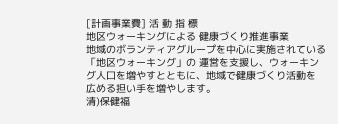[計画事業費] 活 動 指 標
地区ウォーキングによる 健康づくり推進事業
地域のボランティアグループを中心に実施されている「地区ウォーキング」の 運営を支援し、ウォーキング人口を増やすとともに、地域で健康づくり活動を 広める担い手を増やします。
清)保健福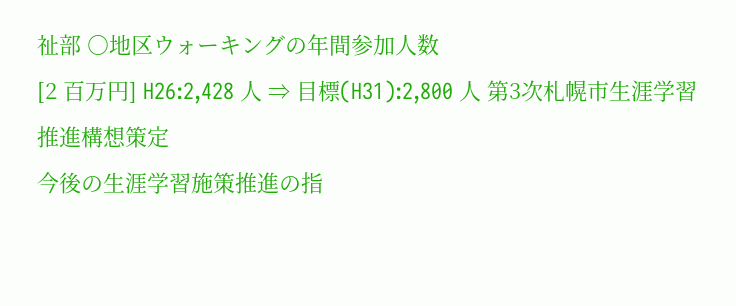祉部 ○地区ウォーキングの年間参加人数
[2 百万円] H26:2,428 人 ⇒ 目標(H31):2,800 人 第3次札幌市生涯学習
推進構想策定
今後の生涯学習施策推進の指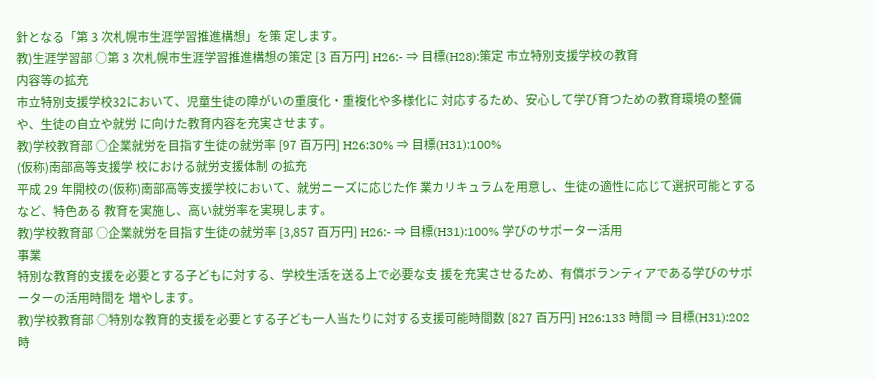針となる「第 3 次札幌市生涯学習推進構想」を策 定します。
教)生涯学習部 ○第 3 次札幌市生涯学習推進構想の策定 [3 百万円] H26:- ⇒ 目標(H28):策定 市立特別支援学校の教育
内容等の拡充
市立特別支援学校32において、児童生徒の障がいの重度化・重複化や多様化に 対応するため、安心して学び育つための教育環境の整備や、生徒の自立や就労 に向けた教育内容を充実させます。
教)学校教育部 ○企業就労を目指す生徒の就労率 [97 百万円] H26:30% ⇒ 目標(H31):100%
(仮称)南部高等支援学 校における就労支援体制 の拡充
平成 29 年開校の(仮称)南部高等支援学校において、就労ニーズに応じた作 業カリキュラムを用意し、生徒の適性に応じて選択可能とするなど、特色ある 教育を実施し、高い就労率を実現します。
教)学校教育部 ○企業就労を目指す生徒の就労率 [3,857 百万円] H26:- ⇒ 目標(H31):100% 学びのサポーター活用
事業
特別な教育的支援を必要とする子どもに対する、学校生活を送る上で必要な支 援を充実させるため、有償ボランティアである学びのサポーターの活用時間を 増やします。
教)学校教育部 ○特別な教育的支援を必要とする子ども一人当たりに対する支援可能時間数 [827 百万円] H26:133 時間 ⇒ 目標(H31):202 時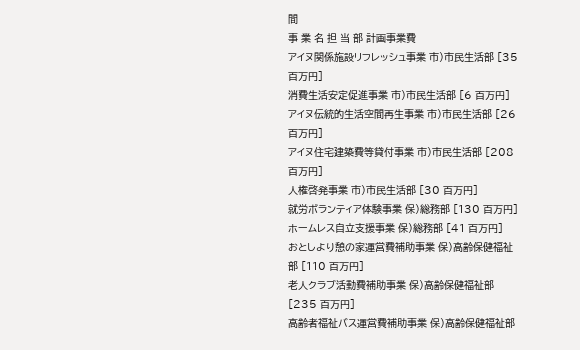間
事 業 名 担 当 部 計画事業費
アイヌ関係施設リフレッシュ事業 市)市民生活部 [35 百万円]
消費生活安定促進事業 市)市民生活部 [6 百万円]
アイヌ伝統的生活空間再生事業 市)市民生活部 [26 百万円]
アイヌ住宅建築費等貸付事業 市)市民生活部 [208 百万円]
人権啓発事業 市)市民生活部 [30 百万円]
就労ボランティア体験事業 保)総務部 [130 百万円]
ホームレス自立支援事業 保)総務部 [41 百万円]
おとしより憩の家運営費補助事業 保)高齢保健福祉部 [110 百万円]
老人クラブ活動費補助事業 保)高齢保健福祉部 [235 百万円]
高齢者福祉バス運営費補助事業 保)高齢保健福祉部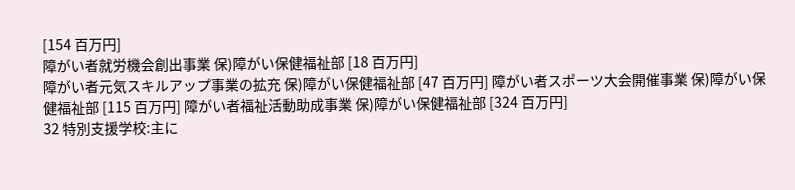[154 百万円]
障がい者就労機会創出事業 保)障がい保健福祉部 [18 百万円]
障がい者元気スキルアップ事業の拡充 保)障がい保健福祉部 [47 百万円] 障がい者スポーツ大会開催事業 保)障がい保健福祉部 [115 百万円] 障がい者福祉活動助成事業 保)障がい保健福祉部 [324 百万円]
32 特別支援学校:主に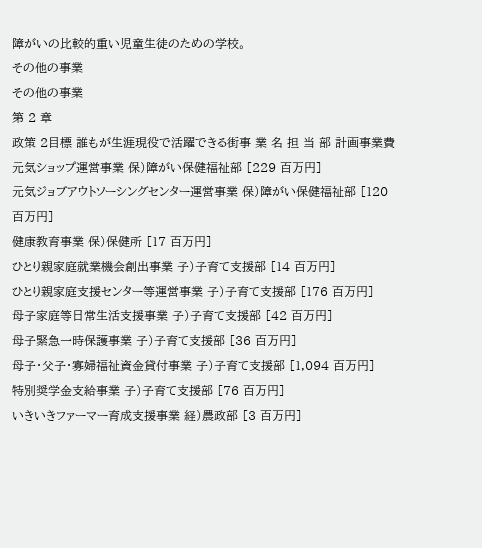障がいの比較的重い児童生徒のための学校。
その他の事業
その他の事業
第 2 章
政策 2目標 誰もが生涯現役で活躍できる街事 業 名 担 当 部 計画事業費
元気ショップ運営事業 保)障がい保健福祉部 [229 百万円]
元気ジョブアウトソーシングセンター運営事業 保)障がい保健福祉部 [120 百万円]
健康教育事業 保)保健所 [17 百万円]
ひとり親家庭就業機会創出事業 子)子育て支援部 [14 百万円]
ひとり親家庭支援センター等運営事業 子)子育て支援部 [176 百万円]
母子家庭等日常生活支援事業 子)子育て支援部 [42 百万円]
母子緊急一時保護事業 子)子育て支援部 [36 百万円]
母子・父子・寡婦福祉資金貸付事業 子)子育て支援部 [1,094 百万円]
特別奨学金支給事業 子)子育て支援部 [76 百万円]
いきいきファーマー育成支援事業 経)農政部 [3 百万円]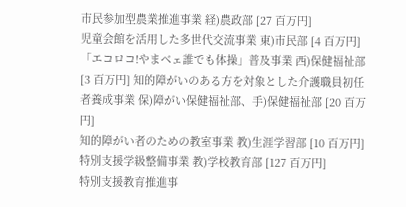市民参加型農業推進事業 経)農政部 [27 百万円]
児童会館を活用した多世代交流事業 東)市民部 [4 百万円]
「エコロコ!やまベェ誰でも体操」普及事業 西)保健福祉部 [3 百万円] 知的障がいのある方を対象とした介護職員初任者養成事業 保)障がい保健福祉部、手)保健福祉部 [20 百万円]
知的障がい者のための教室事業 教)生涯学習部 [10 百万円]
特別支援学級整備事業 教)学校教育部 [127 百万円]
特別支援教育推進事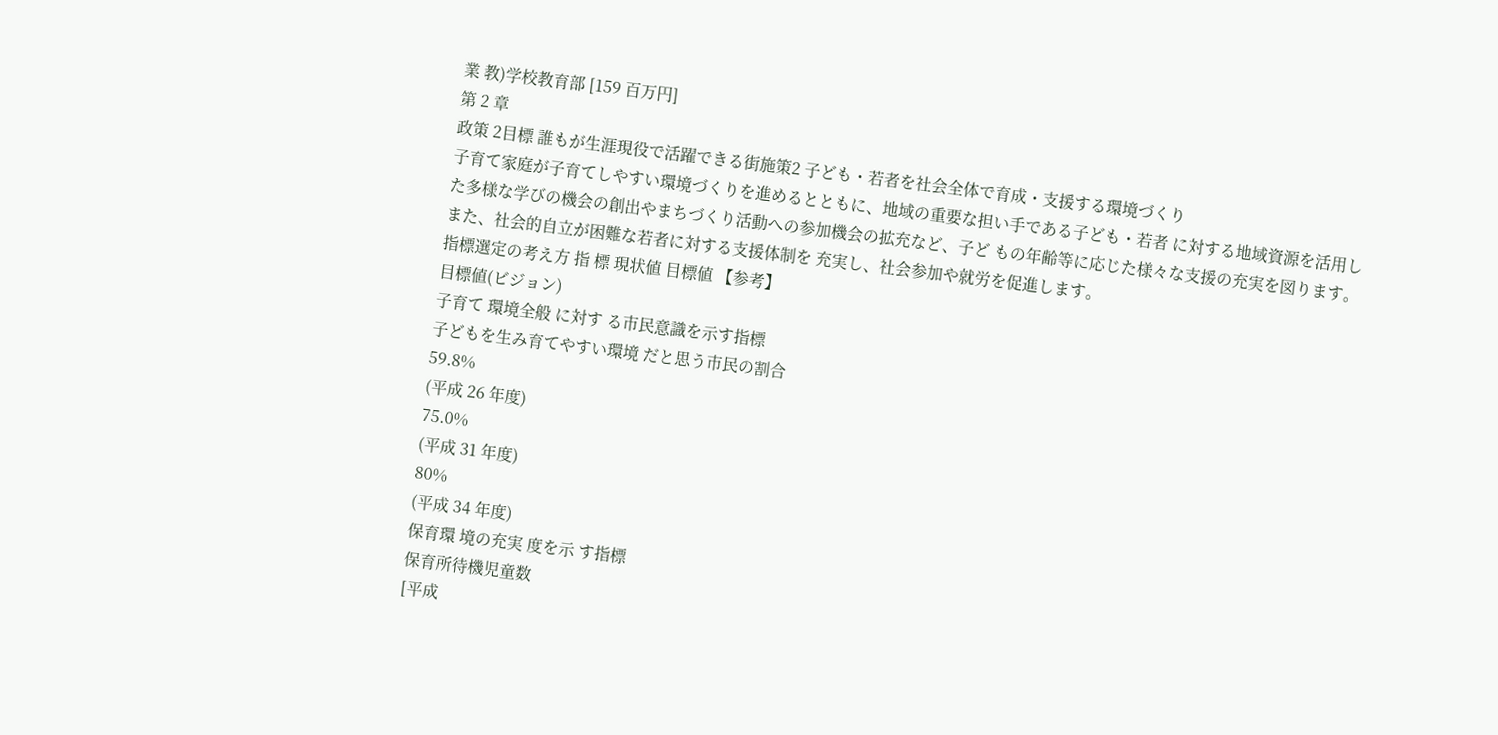業 教)学校教育部 [159 百万円]
第 2 章
政策 2目標 誰もが生涯現役で活躍できる街施策2 子ども・若者を社会全体で育成・支援する環境づくり
子育て家庭が子育てしやすい環境づくりを進めるとともに、地域の重要な担い手である子ども・若者 に対する地域資源を活用した多様な学びの機会の創出やまちづくり活動への参加機会の拡充など、子ど もの年齢等に応じた様々な支援の充実を図ります。また、社会的自立が困難な若者に対する支援体制を 充実し、社会参加や就労を促進します。
指標選定の考え方 指 標 現状値 目標値 【参考】
目標値(ビジョン)
子育て 環境全般 に対す る市民意識を示す指標
子どもを生み育てやすい環境 だと思う市民の割合
59.8%
(平成 26 年度)
75.0%
(平成 31 年度)
80%
(平成 34 年度)
保育環 境の充実 度を示 す指標
保育所待機児童数
[平成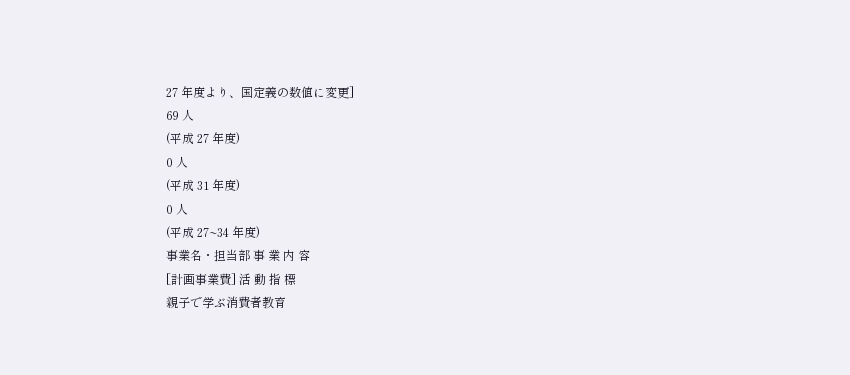27 年度より、国定義の数値に変更]
69 人
(平成 27 年度)
0 人
(平成 31 年度)
0 人
(平成 27~34 年度)
事業名・担当部 事 業 内 容
[計画事業費] 活 動 指 標
親子で学ぶ消費者教育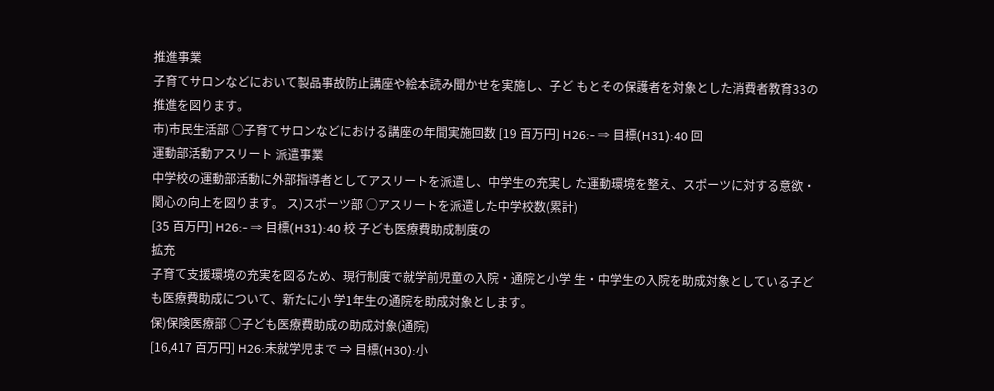推進事業
子育てサロンなどにおいて製品事故防止講座や絵本読み聞かせを実施し、子ど もとその保護者を対象とした消費者教育33の推進を図ります。
市)市民生活部 ○子育てサロンなどにおける講座の年間実施回数 [19 百万円] H26:- ⇒ 目標(H31):40 回
運動部活動アスリート 派遣事業
中学校の運動部活動に外部指導者としてアスリートを派遣し、中学生の充実し た運動環境を整え、スポーツに対する意欲・関心の向上を図ります。 ス)スポーツ部 ○アスリートを派遣した中学校数(累計)
[35 百万円] H26:- ⇒ 目標(H31):40 校 子ども医療費助成制度の
拡充
子育て支援環境の充実を図るため、現行制度で就学前児童の入院・通院と小学 生・中学生の入院を助成対象としている子ども医療費助成について、新たに小 学1年生の通院を助成対象とします。
保)保険医療部 ○子ども医療費助成の助成対象(通院)
[16,417 百万円] H26:未就学児まで ⇒ 目標(H30):小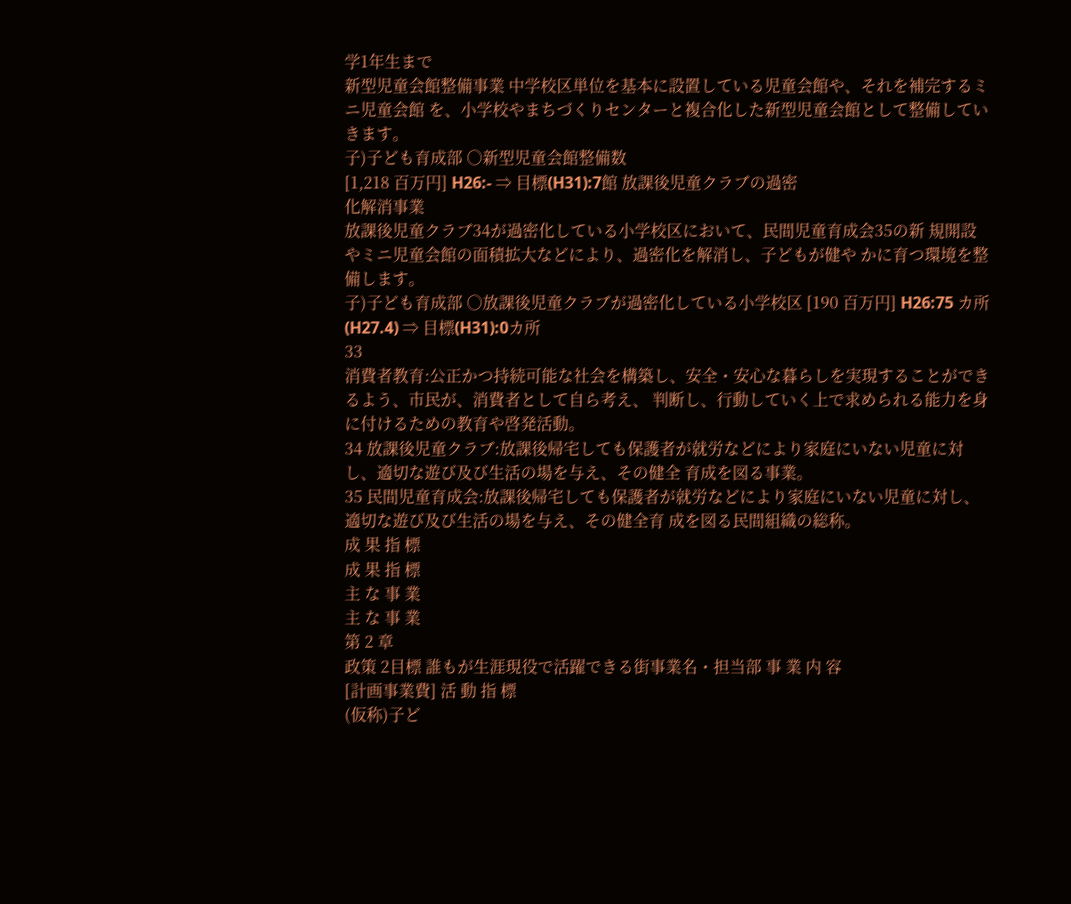学1年生まで
新型児童会館整備事業 中学校区単位を基本に設置している児童会館や、それを補完するミニ児童会館 を、小学校やまちづくりセンターと複合化した新型児童会館として整備してい きます。
子)子ども育成部 ○新型児童会館整備数
[1,218 百万円] H26:- ⇒ 目標(H31):7館 放課後児童クラブの過密
化解消事業
放課後児童クラブ34が過密化している小学校区において、民間児童育成会35の新 規開設やミニ児童会館の面積拡大などにより、過密化を解消し、子どもが健や かに育つ環境を整備します。
子)子ども育成部 ○放課後児童クラブが過密化している小学校区 [190 百万円] H26:75 カ所(H27.4) ⇒ 目標(H31):0カ所
33
消費者教育:公正かつ持続可能な社会を構築し、安全・安心な暮らしを実現することができるよう、市民が、消費者として自ら考え、 判断し、行動していく上で求められる能力を身に付けるための教育や啓発活動。
34 放課後児童クラブ:放課後帰宅しても保護者が就労などにより家庭にいない児童に対し、適切な遊び及び生活の場を与え、その健全 育成を図る事業。
35 民間児童育成会:放課後帰宅しても保護者が就労などにより家庭にいない児童に対し、適切な遊び及び生活の場を与え、その健全育 成を図る民間組織の総称。
成 果 指 標
成 果 指 標
主 な 事 業
主 な 事 業
第 2 章
政策 2目標 誰もが生涯現役で活躍できる街事業名・担当部 事 業 内 容
[計画事業費] 活 動 指 標
(仮称)子ど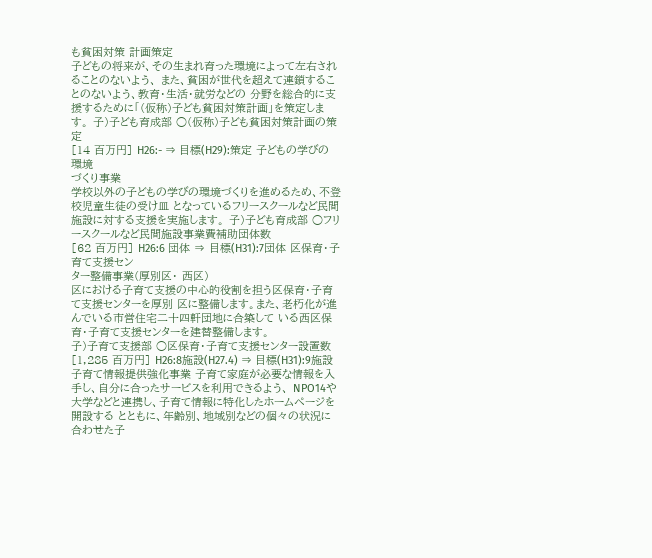も貧困対策 計画策定
子どもの将来が、その生まれ育った環境によって左右されることのないよう、 また、貧困が世代を超えて連鎖することのないよう、教育・生活・就労などの 分野を総合的に支援するために「(仮称)子ども貧困対策計画」を策定します。 子)子ども育成部 ○(仮称)子ども貧困対策計画の策定
[14 百万円] H26:- ⇒ 目標(H29):策定 子どもの学びの環境
づくり事業
学校以外の子どもの学びの環境づくりを進めるため、不登校児童生徒の受け皿 となっているフリースクールなど民間施設に対する支援を実施します。 子)子ども育成部 ○フリースクールなど民間施設事業費補助団体数
[62 百万円] H26:6 団体 ⇒ 目標(H31):7団体 区保育・子育て支援セン
ター整備事業(厚別区・ 西区)
区における子育て支援の中心的役割を担う区保育・子育て支援センターを厚別 区に整備します。また、老朽化が進んでいる市営住宅二十四軒団地に合築して いる西区保育・子育て支援センターを建替整備します。
子)子育て支援部 ○区保育・子育て支援センター設置数
[1,285 百万円] H26:8施設(H27.4) ⇒ 目標(H31):9施設
子育て情報提供強化事業 子育て家庭が必要な情報を入手し、自分に合ったサービスを利用できるよう、 NPO14や大学などと連携し、子育て情報に特化したホームページを開設する とともに、年齢別、地域別などの個々の状況に合わせた子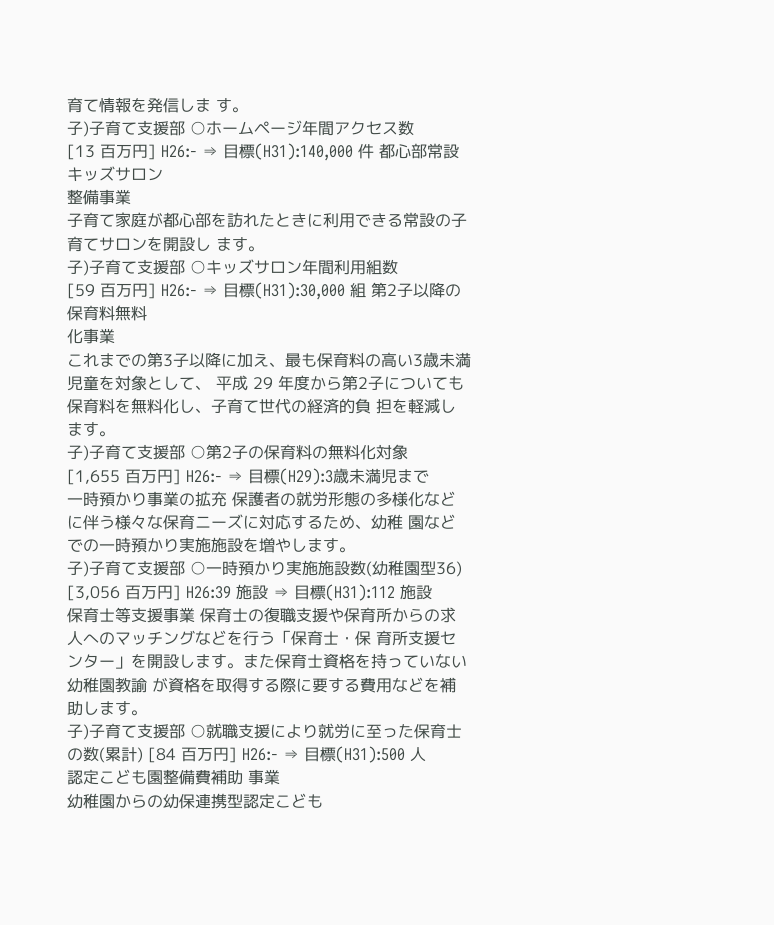育て情報を発信しま す。
子)子育て支援部 ○ホームページ年間アクセス数
[13 百万円] H26:- ⇒ 目標(H31):140,000 件 都心部常設キッズサロン
整備事業
子育て家庭が都心部を訪れたときに利用できる常設の子育てサロンを開設し ます。
子)子育て支援部 ○キッズサロン年間利用組数
[59 百万円] H26:- ⇒ 目標(H31):30,000 組 第2子以降の保育料無料
化事業
これまでの第3子以降に加え、最も保育料の高い3歳未満児童を対象として、 平成 29 年度から第2子についても保育料を無料化し、子育て世代の経済的負 担を軽減します。
子)子育て支援部 ○第2子の保育料の無料化対象
[1,655 百万円] H26:- ⇒ 目標(H29):3歳未満児まで
一時預かり事業の拡充 保護者の就労形態の多様化などに伴う様々な保育ニーズに対応するため、幼稚 園などでの一時預かり実施施設を増やします。
子)子育て支援部 ○一時預かり実施施設数(幼稚園型36) [3,056 百万円] H26:39 施設 ⇒ 目標(H31):112 施設
保育士等支援事業 保育士の復職支援や保育所からの求人へのマッチングなどを行う「保育士・保 育所支援センター」を開設します。また保育士資格を持っていない幼稚園教諭 が資格を取得する際に要する費用などを補助します。
子)子育て支援部 ○就職支援により就労に至った保育士の数(累計) [84 百万円] H26:- ⇒ 目標(H31):500 人
認定こども園整備費補助 事業
幼稚園からの幼保連携型認定こども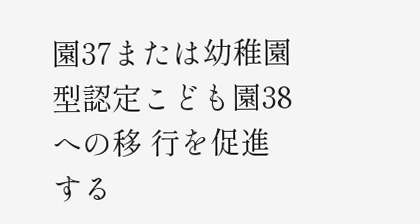園37または幼稚園型認定こども園38への移 行を促進する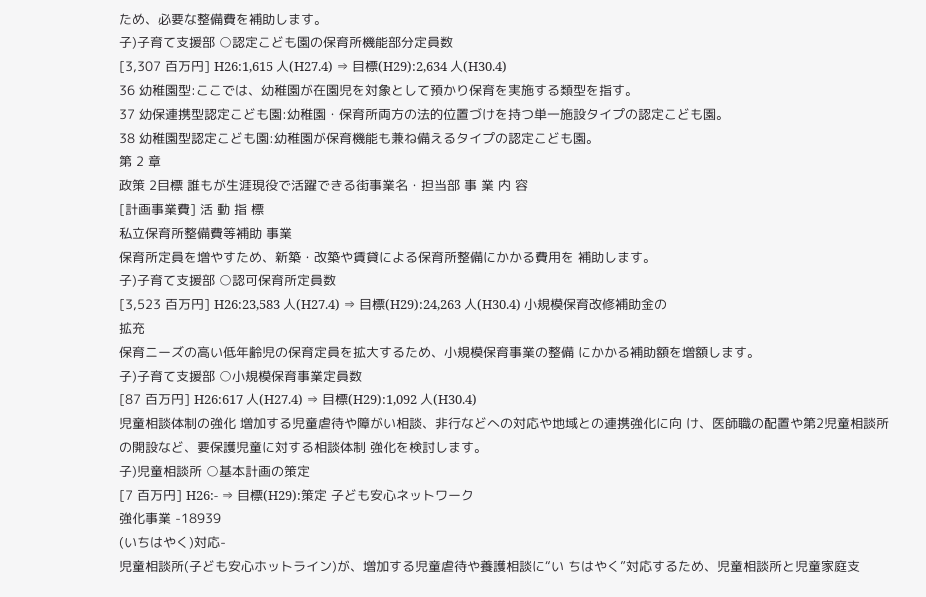ため、必要な整備費を補助します。
子)子育て支援部 ○認定こども園の保育所機能部分定員数
[3,307 百万円] H26:1,615 人(H27.4) ⇒ 目標(H29):2,634 人(H30.4)
36 幼稚園型:ここでは、幼稚園が在園児を対象として預かり保育を実施する類型を指す。
37 幼保連携型認定こども園:幼稚園・保育所両方の法的位置づけを持つ単一施設タイプの認定こども園。
38 幼稚園型認定こども園:幼稚園が保育機能も兼ね備えるタイプの認定こども園。
第 2 章
政策 2目標 誰もが生涯現役で活躍できる街事業名・担当部 事 業 内 容
[計画事業費] 活 動 指 標
私立保育所整備費等補助 事業
保育所定員を増やすため、新築・改築や賃貸による保育所整備にかかる費用を 補助します。
子)子育て支援部 ○認可保育所定員数
[3,523 百万円] H26:23,583 人(H27.4) ⇒ 目標(H29):24,263 人(H30.4) 小規模保育改修補助金の
拡充
保育ニーズの高い低年齢児の保育定員を拡大するため、小規模保育事業の整備 にかかる補助額を増額します。
子)子育て支援部 ○小規模保育事業定員数
[87 百万円] H26:617 人(H27.4) ⇒ 目標(H29):1,092 人(H30.4)
児童相談体制の強化 増加する児童虐待や障がい相談、非行などへの対応や地域との連携強化に向 け、医師職の配置や第2児童相談所の開設など、要保護児童に対する相談体制 強化を検討します。
子)児童相談所 ○基本計画の策定
[7 百万円] H26:- ⇒ 目標(H29):策定 子ども安心ネットワーク
強化事業 -18939
(いちはやく)対応-
児童相談所(子ども安心ホットライン)が、増加する児童虐待や養護相談に“い ちはやく”対応するため、児童相談所と児童家庭支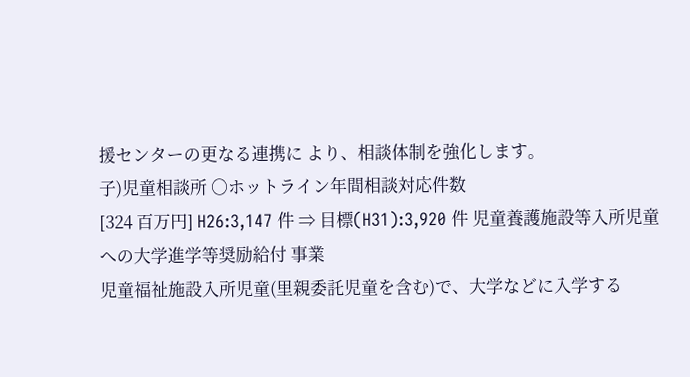援センターの更なる連携に より、相談体制を強化します。
子)児童相談所 ○ホットライン年間相談対応件数
[324 百万円] H26:3,147 件 ⇒ 目標(H31):3,920 件 児童養護施設等入所児童
への大学進学等奨励給付 事業
児童福祉施設入所児童(里親委託児童を含む)で、大学などに入学する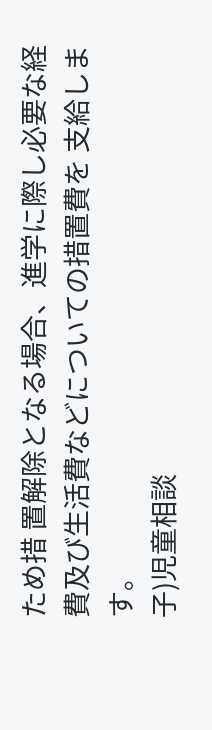ため措 置解除となる場合、進学に際し必要な経費及び生活費などについての措置費を 支給します。
子)児童相談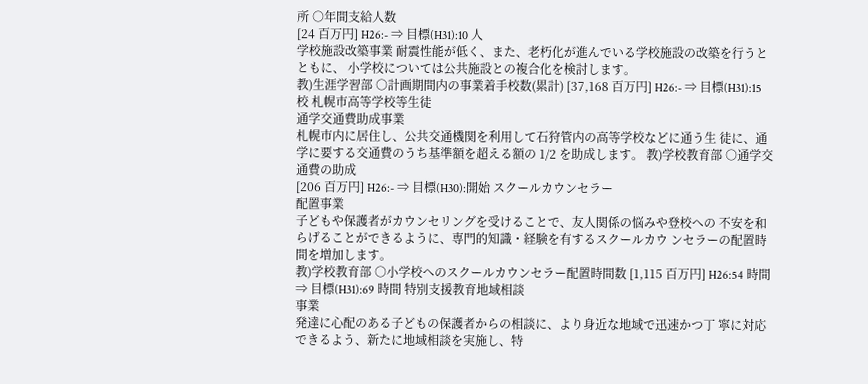所 ○年間支給人数
[24 百万円] H26:- ⇒ 目標(H31):10 人
学校施設改築事業 耐震性能が低く、また、老朽化が進んでいる学校施設の改築を行うとともに、 小学校については公共施設との複合化を検討します。
教)生涯学習部 ○計画期間内の事業着手校数(累計) [37,168 百万円] H26:- ⇒ 目標(H31):15 校 札幌市高等学校等生徒
通学交通費助成事業
札幌市内に居住し、公共交通機関を利用して石狩管内の高等学校などに通う生 徒に、通学に要する交通費のうち基準額を超える額の 1/2 を助成します。 教)学校教育部 ○通学交通費の助成
[206 百万円] H26:- ⇒ 目標(H30):開始 スクールカウンセラー
配置事業
子どもや保護者がカウンセリングを受けることで、友人関係の悩みや登校への 不安を和らげることができるように、専門的知識・経験を有するスクールカウ ンセラーの配置時間を増加します。
教)学校教育部 ○小学校へのスクールカウンセラー配置時間数 [1,115 百万円] H26:54 時間 ⇒ 目標(H31):69 時間 特別支援教育地域相談
事業
発達に心配のある子どもの保護者からの相談に、より身近な地域で迅速かつ丁 寧に対応できるよう、新たに地域相談を実施し、特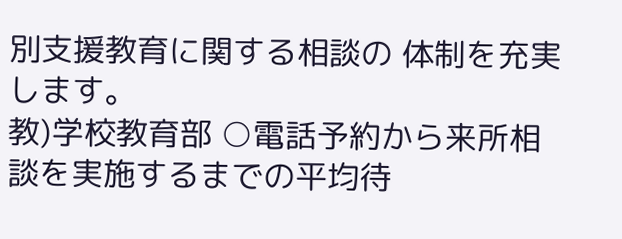別支援教育に関する相談の 体制を充実します。
教)学校教育部 ○電話予約から来所相談を実施するまでの平均待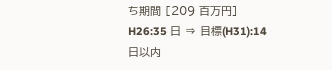ち期間 [209 百万円] H26:35 日 ⇒ 目標(H31):14 日以内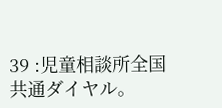39 :児童相談所全国共通ダイヤル。